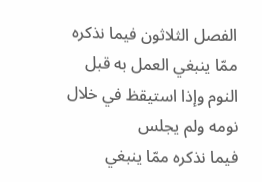الفصل الثلاثون فيما نذكره ممّا ينبغي العمل به قبل النوم وإذا استيقظ في خلال نومه ولم يجلس
فيما نذكره ممّا ينبغي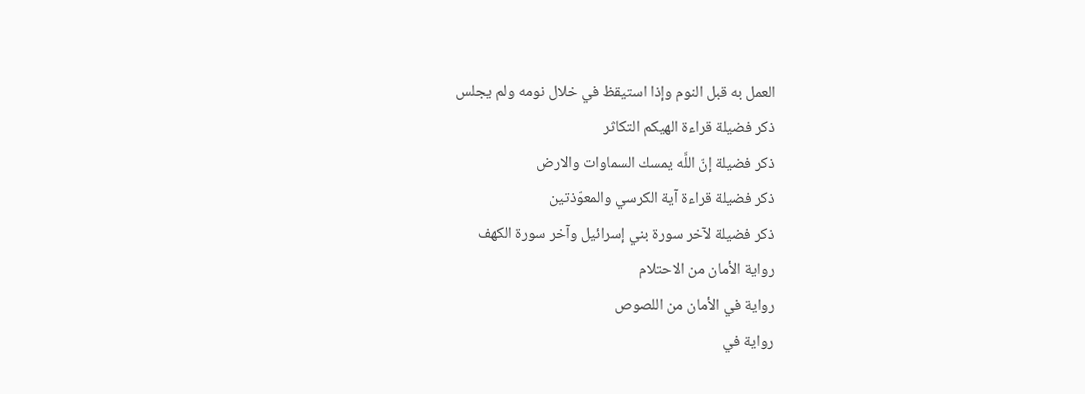العمل به قبل النوم وإذا استيقظ في خلال نومه ولم يجلس
ذكر فضيلة قراءة الهيكم التكاثر
ذكر فضيلة إنّ اللَّه يمسك السماوات والارض
ذكر فضيلة قراءة آية الكرسي والمعوّذتين
ذكر فضيلة لآخر سورة بني إسرائيل وآخر سورة الكهف
رواية الأمان من الاحتلام
رواية في الأمان من اللصوص
رواية في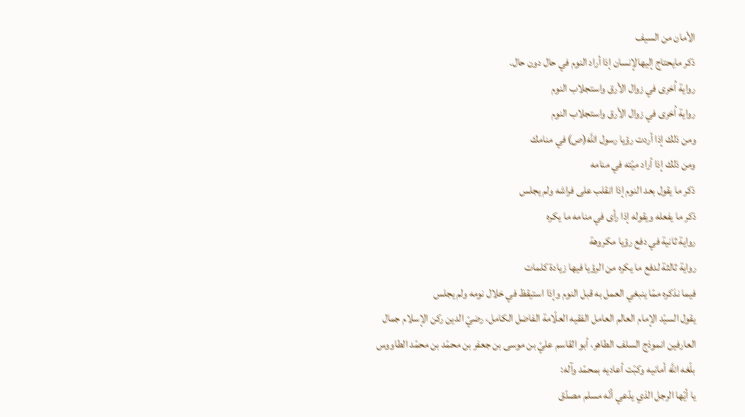الأمان من السيف
ذكر مايحتاج إليهالإنسان إذا أراد النوم في حال دون حال.
رواية اُخرى في زوال الأرق واستجلاب النوم
رواية اُخرى في زوال الأرق واستجلاب النوم
ومن ذلك إذا أردت رؤيا رسول اللَّه(ص) في منامك
ومن ذلك إذا أراد ميّته في منامه
ذكر ما يقول بعد النوم إذا انقلب على فراشه ولم يجلس
ذكر ما يفعله ويقوله إذا رأى في منامه ما يكره
رواية ثانية في دفع رؤيا مكروهة
رواية ثالثة لدفع ما يكره من الرؤيا فيها زيادة كلمات
فيما نذكره ممّا ينبغي العمل به قبل النوم وإذا استيقظ في خلال نومه ولم يجلس
يقول السيّد الإمام العالم العامل الفقيه العلّامة الفاضل الكامل، رضيّ الدين ركن الإسلام جمال العارفين انموذج السلف الطاهر، أبو القاسم عليّ بن موسى بن جعفر بن محمّد بن محمّد الطاووس بلّغه اللَّه أمانيه وكبّت أعاديه بمحمّد وآله:
يا أيّها الرجل الذي يدّعي أنّه مسلم مصدّق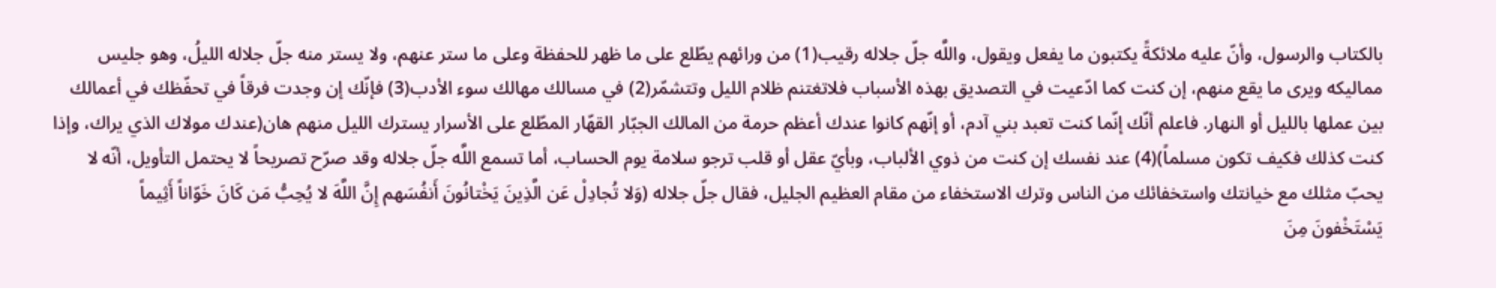بالكتاب والرسول، وأنّ عليه ملائكةً يكتبون ما يفعل ويقول، واللَّه جلّ جلاله رقيب(1) من ورائهم يطّلع على ما ظهر للحفظة وعلى ما ستر عنهم، ولا يستر منه جلّ جلاله الليلُ، وهو جليس مماليكه ويرى ما يقع منهم، إن كنت كما ادّعيت في التصديق بهذه الأسباب فلاتغتنم ظلام الليل وتتشمّر(2) في مسالك مهالك سوء الأدب(3) فإنّك إن وجدت فرقاً في تحفّظك في أعمالك بين عملها بالليل أو النهار. فاعلم أنّك إنّما كنت تعبد بني آدم، أو إنّهم كانوا عندك أعظم حرمة من المالك الجبّار القهّار المطّلع على الأسرار يسترك الليل منهم هان(عندك مولاك الذي يراك، وإذا كنت كذلك فكيف تكون مسلماً)(4) عند نفسك إن كنت من ذوي الألباب، وبأيّ عقل أو قلب ترجو سلامة يوم الحساب، أما تسمع اللَّه جلّ جلاله وقد صرّح تصريحاً لا يحتمل التأويل، أنّه لا يحبّ مثلك مع خيانتك واستخفائك من الناس وترك الاستخفاء من مقام العظيم الجليل، فقال جلّ جلاله (وَلا تُجادِلْ عَن الَّذِينَ يَخْتانُونَ أَنفُسَهم إِنَّ اللَّهَ لا يُحِبُّ مَن كَانَ خَوّاناً أَثِيماً
يَسْتَخْفونَ مِنَ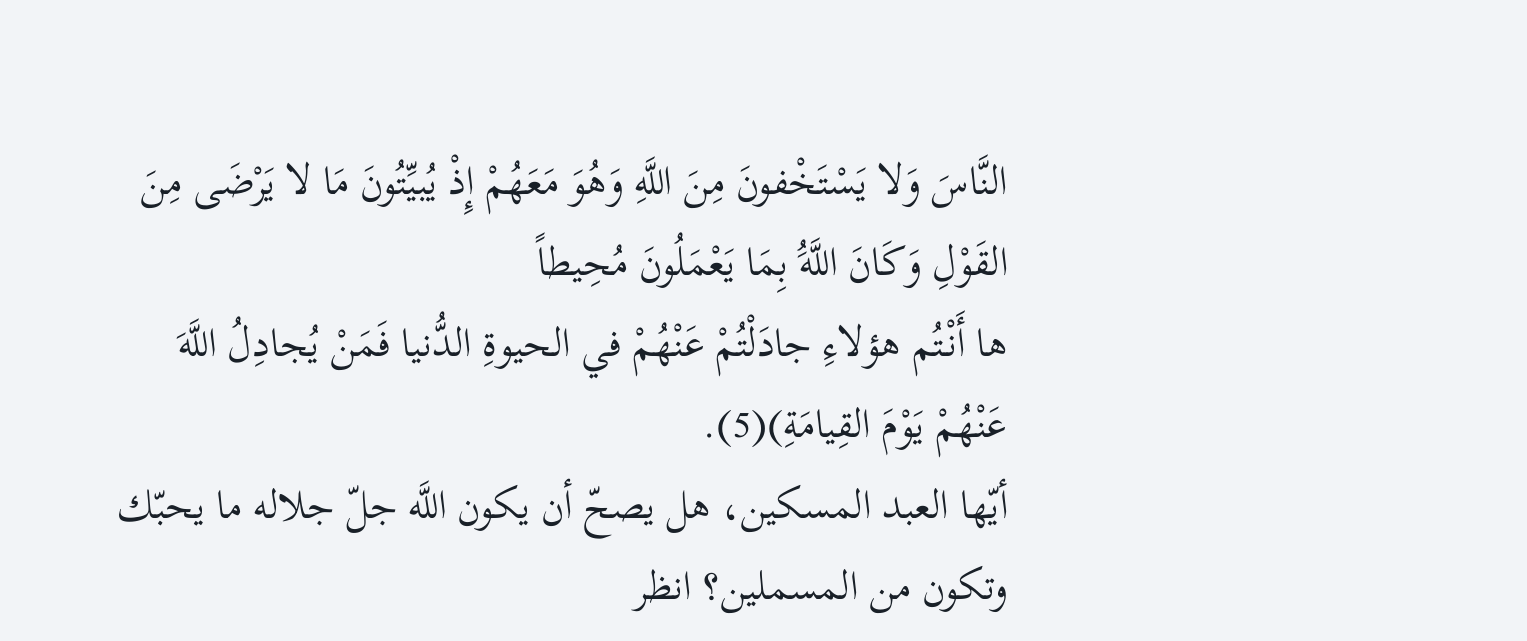النَّاسَ وَلا يَسْتَخْفونَ مِنَ اللَّهِ وَهُوَ مَعَهُمْ إِذْ يُبيِّتُونَ مَا لا يَرْضَى مِنَ القَوْلِ وَكَانَ اللَّهَُ بِمَا يَعْمَلُونَ مُحِيطاً
ها أَنْتُم هؤلاءِ جادَلْتُمْ عَنْهُمْ في الحيوةِ الدُّنيا فَمَنْ يُجادِلُ اللَّهَ عَنْهُمْ يَوْمَ القِيامَةِ)(5).
أيّها العبد المسكين، هل يصحّ أن يكون اللَّه جلّ جلاله ما يحبّك وتكون من المسملين؟ انظر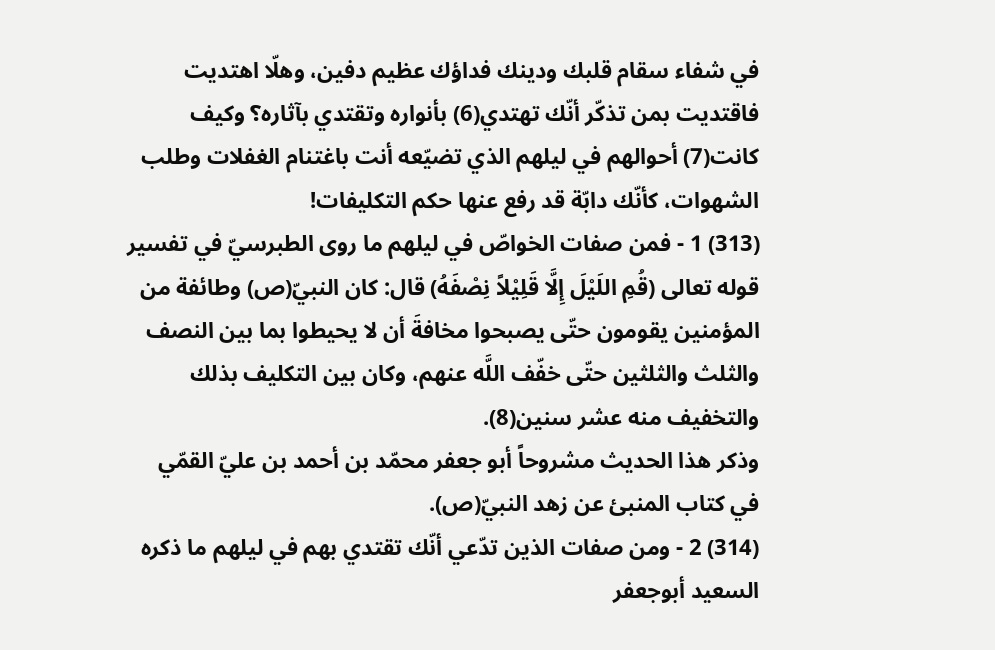في شفاء سقام قلبك ودينك فداؤك عظيم دفين، وهلّا اهتديت فاقتديت بمن تذكّر أنّك تهتدي(6) بأنواره وتقتدي بآثاره؟ وكيف كانت(7) أحوالهم في ليلهم الذي تضيّعه أنت باغتنام الغفلات وطلب الشهوات، كأنّك دابّة قد رفع عنها حكم التكليفات!
(313) 1 - فمن صفات الخواصّ في ليلهم ما روى الطبرسيّ في تفسير قوله تعالى (قُمِ اللَيْلَ إِلَّا قَلِيْلاً نِصْفَهُ) قال: كان النبيّ(ص) وطائفة من المؤمنين يقومون حتّى يصبحوا مخافةَ أن لا يحيطوا بما بين النصف والثلث والثلثين حتّى خفّف اللَّه عنهم، وكان بين التكليف بذلك والتخفيف منه عشر سنين(8).
وذكر هذا الحديث مشروحاً أبو جعفر محمّد بن أحمد بن عليّ القمّي في كتاب المنبئ عن زهد النبيّ(ص).
(314) 2 - ومن صفات الذين تدّعي أنّك تقتدي بهم في ليلهم ما ذكره السعيد أبوجعفر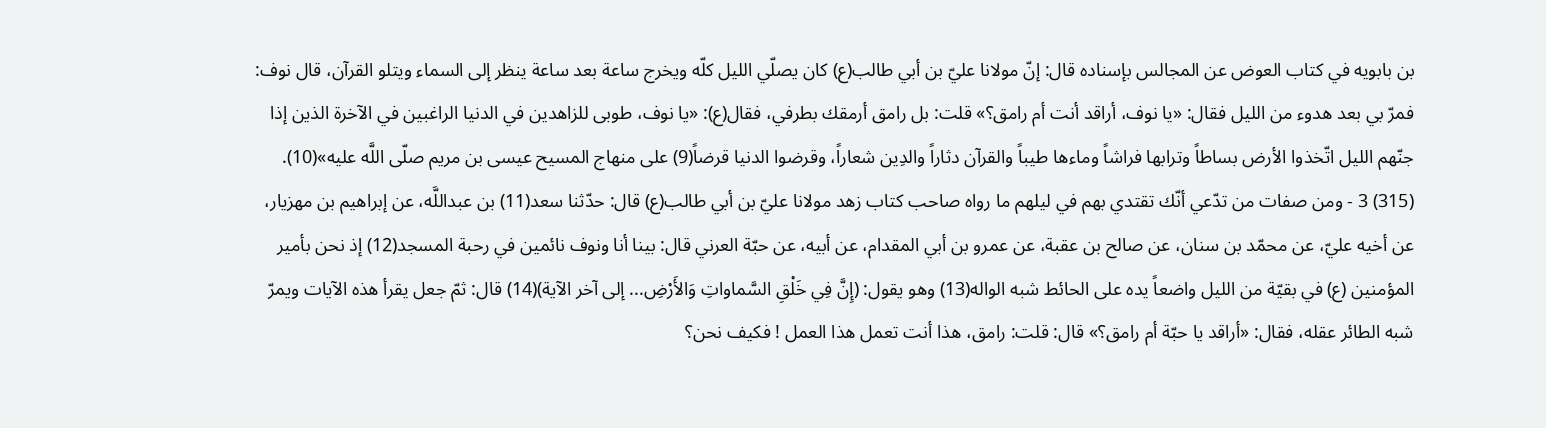بن بابويه في كتاب العوض عن المجالس بإسناده قال: إنّ مولانا عليّ بن أبي طالب(ع) كان يصلّي الليل كلّه ويخرج ساعة بعد ساعة ينظر إلى السماء ويتلو القرآن، قال نوف: فمرّ بي بعد هدوء من الليل فقال: «يا نوف، أراقد أنت أم رامق؟» قلت: بل رامق أرمقك بطرفي، فقال(ع): «يا نوف، طوبى للزاهدين في الدنيا الراغبين في الآخرة الذين إذا جنّهم الليل اتّخذوا الأرض بساطاً وترابها فراشاً وماءها طيباً والقرآن دثاراً والدِين شعاراً، وقرضوا الدنيا قرضاً(9) على منهاج المسيح عيسى بن مريم صلّى اللَّه عليه»(10).
(315) 3 - ومن صفات من تدّعي أنّك تقتدي بهم في ليلهم ما رواه صاحب كتاب زهد مولانا عليّ بن أبي طالب(ع) قال: حدّثنا سعد(11) بن عبداللَّه، عن إبراهيم بن مهزيار، عن أخيه عليّ، عن محمّد بن سنان، عن صالح بن عقبة، عن عمرو بن أبي المقدام، عن أبيه، عن حبّة العرني قال: بينا أنا ونوف نائمين في رحبة المسجد(12) إذ نحن بأمير المؤمنين (ع) في بقيّة من الليل واضعاً يده على الحائط شبه الواله(13) وهو يقول: (إِنَّ فِي خَلْقِ السَّماواتِ وَالأَرْضِ... إلى آخر الآية)(14) قال: ثمّ جعل يقرأ هذه الآيات ويمرّ شبه الطائر عقله، فقال: «أراقد يا حبّة أم رامق؟» قال: قلت: رامق، هذا أنت تعمل هذا العمل ! فكيف نحن؟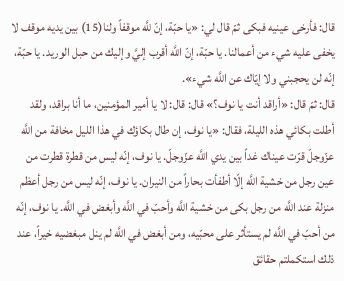قال: فأرخى عينيه فبكى ثمّ قال لي: «يا حبّة، إنّ للَّه موقفاً ولنا(15) بين يديه موقف لا يخفى عليه شيء من أعمالنا. يا حبّة، إنّ اللَّه أقرب إليَّ وإليك من حبل الوريد. يا حبّة، إنّه لن يحجبني ولا إيّاك عن اللَّه شيء».
قال: ثمّ قال: «أراقد أنت يا نوف؟» قال: قال: لا يا أمير المؤمنين، ما أنا براقد، ولقد أطلت بكائي هذه الليلة، فقال: «يا نوف، إن طال بكاؤك في هذا الليل مخافة من اللَّه عزّوجلّ قرّت عيناك غداً بين يدي اللَّه عزّوجلّ. يا نوف، إنّه ليس من قطرة قطرت من عين رجل من خشية اللَّه إلّا أطفأت بحاراً من النيران. يا نوف، إنّه ليس من رجل أعظم منزلة عند اللَّه من رجل بكى من خشية اللَّه وأحبّ في اللَّه وأبغض في اللَّه. يا نوف، إنّه من أحبّ في اللَّه لم يستأثر على محبّيه، ومن أبغض في اللَّه لم ينل مبغضيه خيراً، عند ذلك استكملتم حقائق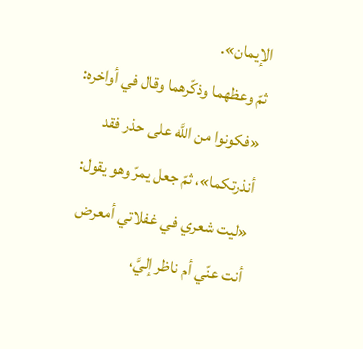الإيمان».
ثمّ وعظهما وذكّرهما وقال في أواخره: «فكونوا من اللَّه على حذر فقد أنذرتكما»، ثمّ جعل يمرّ وهو يقول: «ليت شعري في غفلاتي أمعرض أنت عنّي أم ناظر إليَّ،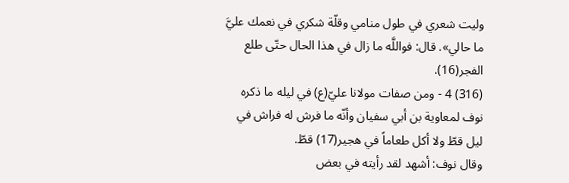وليت شعري في طول منامي وقلّة شكري في نعمك عليَّ ما حالي». قال: فواللَّه ما زال في هذا الحال حتّى طلع الفجر(16).
(316) 4 - ومن صفات مولانا عليّ(ع) في ليله ما ذكره نوف لمعاوية بن أبي سفيان وأنّه ما فرش له فراش في ليل قطّ ولا أكل طعاماً في هجير(17) قطّ.
وقال نوف: أشهد لقد رأيته في بعض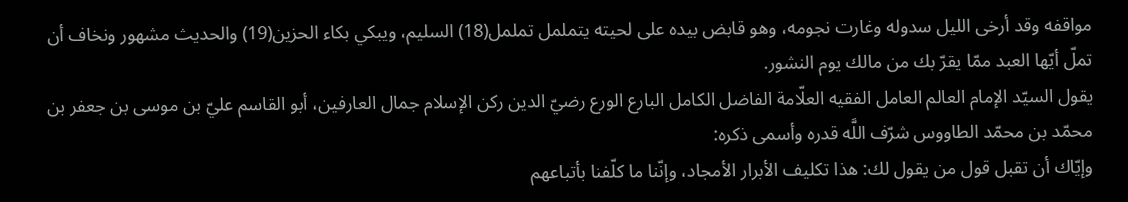مواقفه وقد أرخى الليل سدوله وغارت نجومه، وهو قابض بيده على لحيته يتململ تململ(18) السليم، ويبكي بكاء الحزين(19) والحديث مشهور ونخاف أن تملّ أيّها العبد ممّا يقرّ بك من مالك يوم النشور.
يقول السيّد الإمام العالم العامل الفقيه العلّامة الفاضل الكامل البارع الورع رضيّ الدين ركن الإسلام جمال العارفين، أبو القاسم عليّ بن موسى بن جعفر بن محمّد بن محمّد الطاووس شرّف اللَّه قدره وأسمى ذكره:
وإيّاك أن تقبل قول من يقول لك: هذا تكليف الأبرار الأمجاد، وإنّنا ما كلّفنا بأتباعهم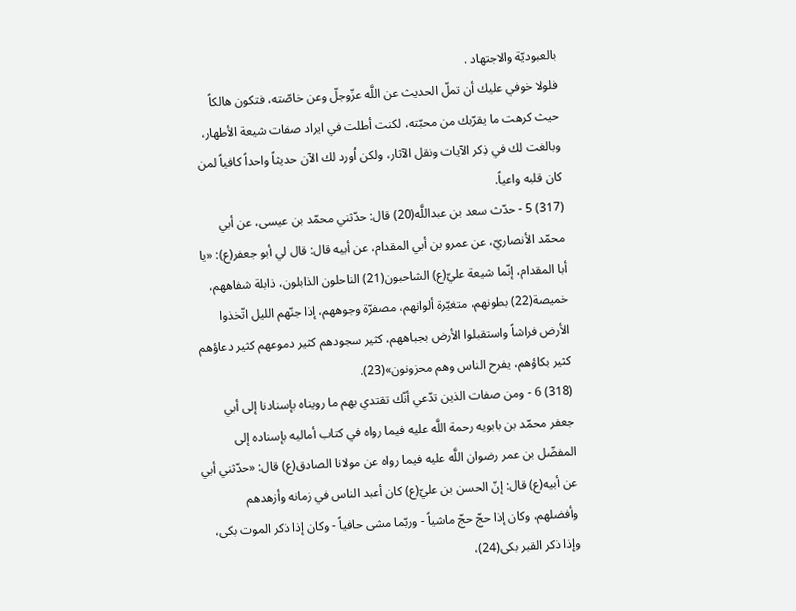بالعبوديّة والاجتهاد .
فلولا خوفي عليك أن تملّ الحديث عن اللَّه عزّوجلّ وعن خاصّته، فتكون هالكاً حيث كرهت ما يقرّبك من محبّته، لكنت أطلت في ايراد صفات شيعة الأطهار، وبالغت لك في ذِكر الآيات ونقل الآثار، ولكن اُورد لك الآن حديثاً واحداً كافياً لمن كان قلبه واعياً.
(317) 5 - حدّث سعد بن عبداللَّه(20) قال: حدّثني محمّد بن عيسى، عن أبي محمّد الأنصاريّ، عن عمرو بن أبي المقدام، عن أبيه قال: قال لي أبو جعفر(ع): «يا أبا المقدام، إنّما شيعة عليّ(ع) الشاحبون(21) الناحلون الذابلون، ذابلة شفاههم، خميصة(22) بطونهم، متغيّرة ألوانهم، مصفرّة وجوههم، إذا جنّهم الليل اتّخذوا الأرض فراشاً واستقبلوا الأرض بجباههم، كثير سجودهم كثير دموعهم كثير دعاؤهم كثير بكاؤهم، يفرح الناس وهم محزونون»(23).
(318) 6 - ومن صفات الذين تدّعي أنّك تقتدي بهم ما رويناه بإسنادنا إلى أبي جعفر محمّد بن بابويه رحمة اللَّه عليه فيما رواه في كتاب أماليه بإسناده إلى المفضّل بن عمر رضوان اللَّه عليه فيما رواه عن مولانا الصادق(ع) قال: «حدّثني أبي عن أبيه(ع) قال: إنّ الحسن بن عليّ(ع) كان أعبد الناس في زمانه وأزهدهم وأفضلهم، وكان إذا حجّ حجّ ماشياً - وربّما مشى حافياً - وكان إذا ذكر الموت بكى، وإذا ذكر القبر بكى(24)،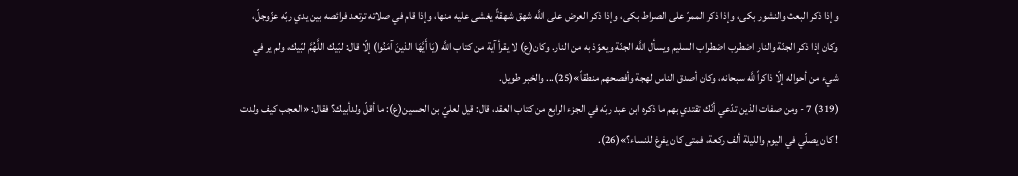وإذا ذكر البعث والنشور بكى، وإذا ذكر الممرّ على الصراط بكى، وإذا ذكر العرض على اللَّه شهق شهقةً يغشى عليه منها، وإذا قام في صلاته ترتعد فرائصه بين يدي ربّه عزّوجلّ، وكان إذا ذكر الجنّة والنار اضطرب اضطراب السليم ويسأل اللَّه الجنّة ويعوّذ به من النار. وكان(ع) لا يقرأ آية من كتاب اللَّه (يَا أَيَّهَا الذينَ آمَنُوا) إلّا قال: لبّيك اللَّهُمَّ لبّيك، ولم ير في شيء من أحواله إلّا ذاكراً للَّه سبحانه، وكان أصدق الناس لهجة وأفصحهم منطقاً»(25)... والخبر طويل.
(319) 7 - ومن صفات الذين تدّعي أنّك تقتدي بهم ما ذكره ابن عبد ربّه في الجزء الرابع من كتاب العقد، قال: قيل لعليّ بن الحسين(ع): ما أقلّ ولدأبيك؟ فقال: «العجب كيف ولدت ! كان يصلّي في اليوم والليلة ألف ركعة، فمتى كان يفرغ للنساء؟»(26).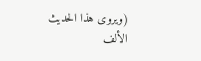(ويروى هذا الحديث الألف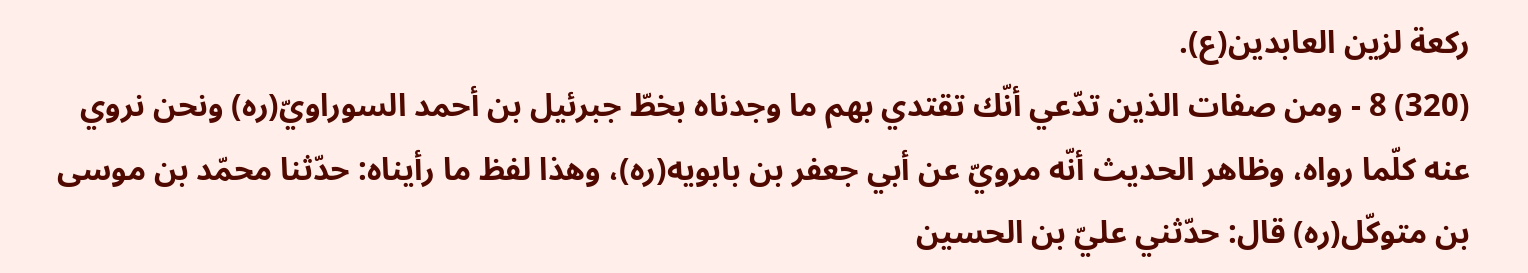ركعة لزين العابدين(ع).
(320) 8 - ومن صفات الذين تدّعي أنّك تقتدي بهم ما وجدناه بخطّ جبرئيل بن أحمد السوراويّ(ره) ونحن نروي عنه كلّما رواه، وظاهر الحديث أنّه مرويّ عن أبي جعفر بن بابويه(ره)، وهذا لفظ ما رأيناه: حدّثنا محمّد بن موسى بن متوكّل(ره) قال: حدّثني عليّ بن الحسين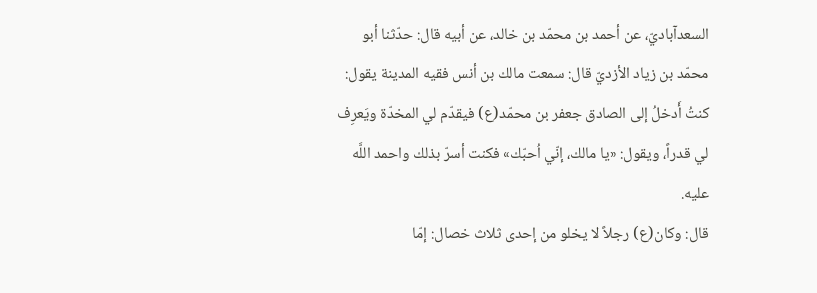السعدآباديّ، عن أحمد بن محمّد بن خالد، عن أبيه قال: حدّثنا أبو محمّد بن زياد الأزديّ قال: سمعت مالك بن أنس فقيه المدينة يقول: كنتُ أَدخلُ إلى الصادق جعفر بن محمّد(ع) فيقدّم لي المخدّة ويَعرِف لي قدراً، ويقول: «يا مالك، إنّي اُحبّك» فكنت أسرّ بذلك واحمد اللَّه عليه.
قال: وكان(ع) رجلاً لا يخلو من إحدى ثلاث خصال: إمّا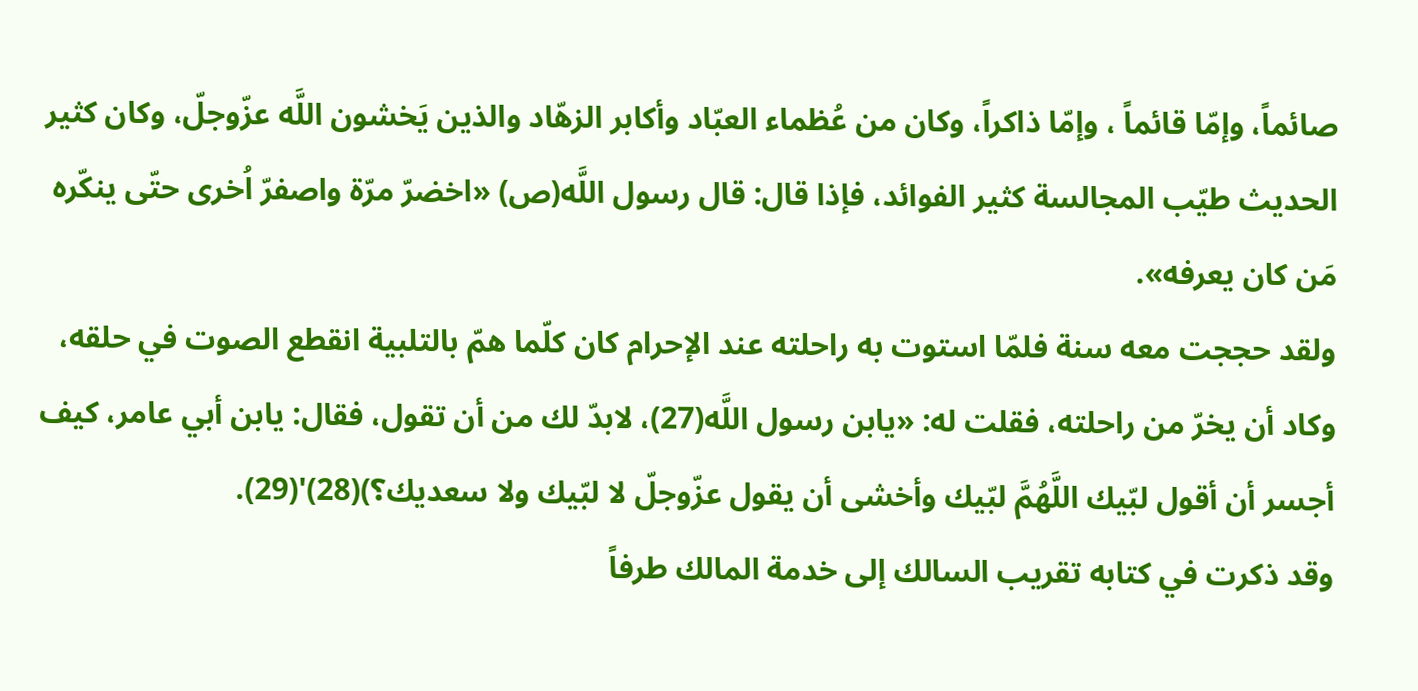صائماً، وإمّا قائماً ، وإمّا ذاكراً، وكان من عُظماء العبّاد وأكابر الزهّاد والذين يَخشون اللَّه عزّوجلّ، وكان كثير الحديث طيّب المجالسة كثير الفوائد، فإذا قال: قال رسول اللَّه(ص) «اخضرّ مرّة واصفرّ اُخرى حتّى ينكّره مَن كان يعرفه».
ولقد حججت معه سنة فلمّا استوت به راحلته عند الإحرام كان كلّما همّ بالتلبية انقطع الصوت في حلقه، وكاد أن يخرّ من راحلته، فقلت له: «يابن رسول اللَّه(27)، لابدّ لك من أن تقول، فقال: يابن أبي عامر، كيف أجسر أن أقول لبّيك اللَّهُمَّ لبّيك وأخشى أن يقول عزّوجلّ لا لبّيك ولا سعديك؟)(28)'(29).
وقد ذكرت في كتابه تقريب السالك إلى خدمة المالك طرفاً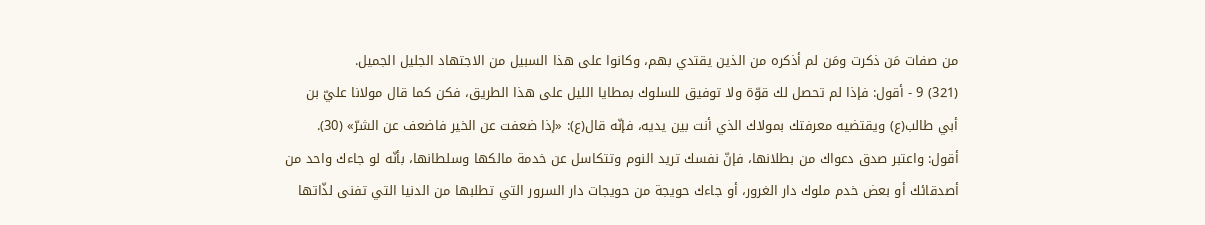من صفات مَن ذكرت ومَن لم أذكره من الذين يقتدي بهم، وكانوا على هذا السبيل من الاجتهاد الجليل الجميل.
(321) 9 - أقول: فإذا لم تحصل لك قوّة ولا توفيق للسلوك بمطايا الليل على هذا الطريق، فكن كما قال مولانا عليّ بن أبي طالب(ع) ويقتضيه معرفتك بمولاك الذي أنت بين يديه، فإنّه قال(ع): «إذا ضعفت عن الخير فاضعف عن الشرّ» (30).
أقول: واعتبر صدق دعواك من بطلانها، فإنّ نفسك تريد النوم وتتكاسل عن خدمة مالكها وسلطانها، بأنّه لو جاءك واحد من أصدقائك أو بعض خدم ملوك دار الغرور، أو جاءك حويجة من حويجات دار السرور التي تطلبها من الدنيا التي تفنى لذّاتها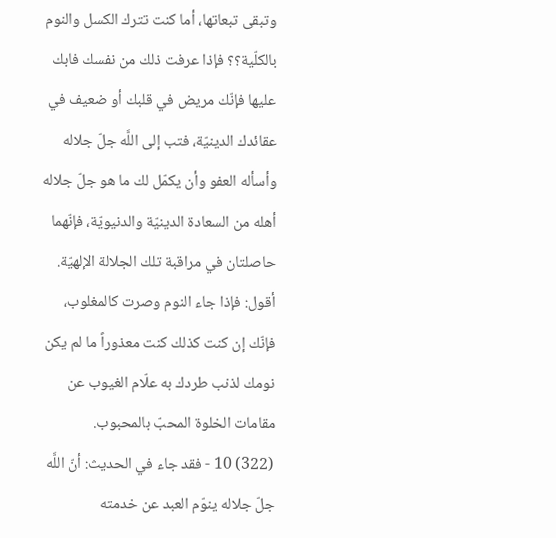وتبقى تبعاتها، أما كنت تترك الكسل والنوم بالكلّية؟؟ فإذا عرفت ذلك من نفسك فابك عليها فإنّك مريض في قلبك أو ضعيف في عقائدك الدينيّة، فتب إلى اللَّه جلّ جلاله وأسأله العفو وأن يكمّل لك ما هو جلّ جلاله أهله من السعادة الدينيّة والدنيويّة، فإنّهما حاصلتان في مراقبة تلك الجلالة الإلهيّة.
أقول: فإذا جاء النوم وصرت كالمغلوب، فإنّك إن كنت كذلك كنت معذوراً ما لم يكن نومك لذنب طردك به علّام الغيوب عن مقامات الخلوة المحبّ بالمحبوب.
(322) 10 - فقد جاء في الحديث: أنّ اللَّه جلّ جلاله ينوّم العبد عن خدمته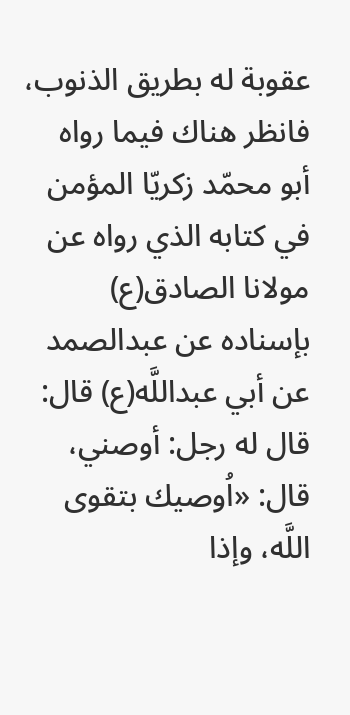عقوبة له بطريق الذنوب، فانظر هناك فيما رواه أبو محمّد زكريّا المؤمن في كتابه الذي رواه عن مولانا الصادق(ع) بإسناده عن عبدالصمد عن أبي عبداللَّه(ع) قال: قال له رجل: أوصني، قال: «اُوصيك بتقوى اللَّه، وإذا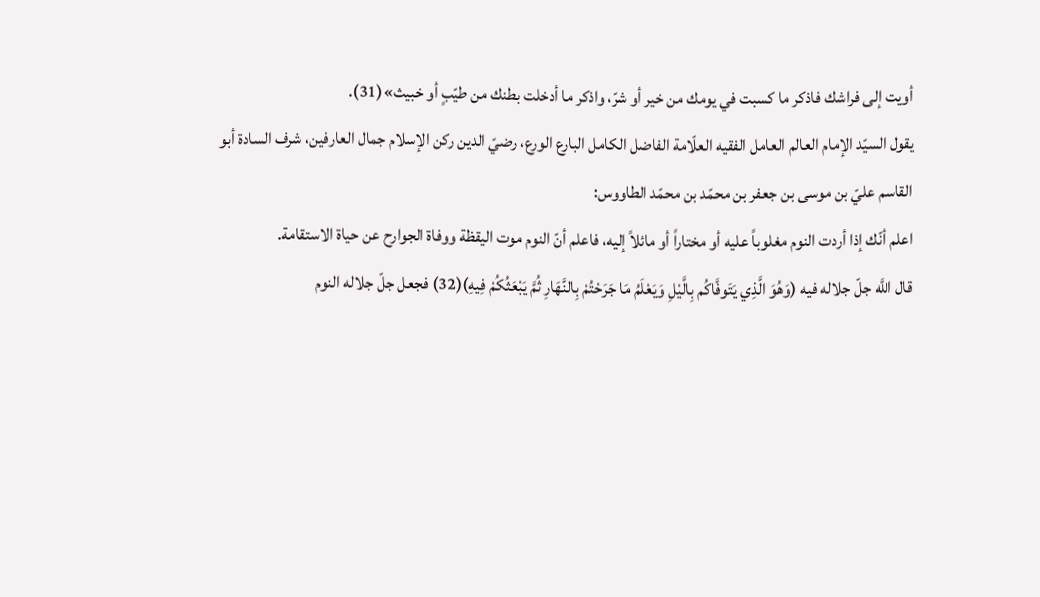أويت إلى فراشك فاذكر ما كسبت في يومك من خير أو شرّ، واذكر ما أدخلت بطنك من طيّبٍ أو خبيث»(31).
يقول السيّد الإمام العالم العامل الفقيه العلّامة الفاضل الكامل البارع الورع، رضيّ الدين ركن الإسلام جمال العارفين، شرف السادة أبو القاسم عليّ بن موسى بن جعفر بن محمّد بن محمّد الطاووس:
اعلم أنّك إذا أردت النوم مغلوباً عليه أو مختاراً أو مائلاً إليه، فاعلم أنّ النوم موت اليقظة ووفاة الجوارح عن حياة الاستقامة.
قال اللَّه جلّ جلاله فيه (وَهُوَ الَّذِي يَتَوفَّاكُم بِالَّيْلِ وَيَعْلَمُ مَا جَرَحْتُمْ بِالنَّهَارِ ثُمَّ يَبْعَثُكُمْ فِيهِ)(32) فجعل جلّ جلاله النوم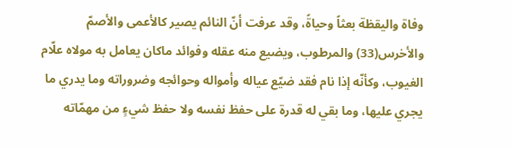وفاة واليقظة بعثاً وحياةً، وقد عرفت أنّ النائم يصير كالأعمى والأصمّ والأخرس(33) والمرطوب، ويضيع منه عقله وفوائد ماكان يعامل به مولاه علّام الغيوب، وكأنّه إذا نام فقد ضيّع عياله وأمواله وحوائجه وضروراته وما يدري ما يجري عليها، وما بقي له قدرة على حفظ نفسه ولا حفظ شيءٍ من مهمّاته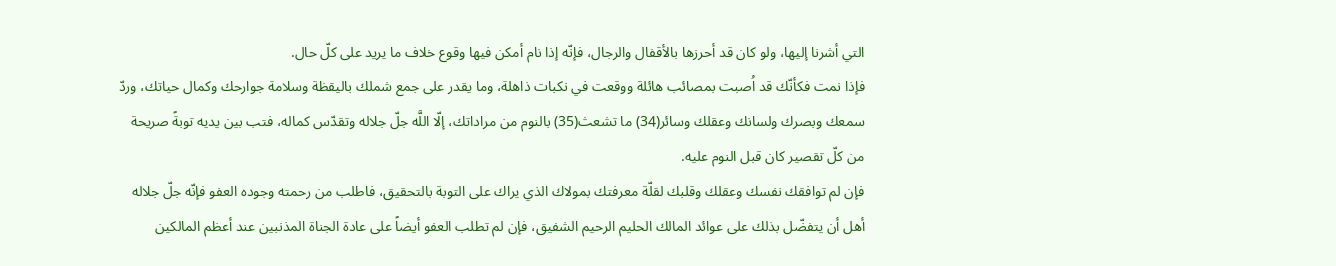التي أشرنا إليها، ولو كان قد أحرزها بالأقفال والرجال، فإنّه إذا نام أمكن فيها وقوع خلاف ما يريد على كلّ حال.
فإذا نمت فكأنّك قد اُصبت بمصائب هائلة ووقعت في نكبات ذاهلة، وما يقدر على جمع شملك باليقظة وسلامة جوارحك وكمال حياتك، وردّ سمعك وبصرك ولسانك وعقلك وسائر(34) ما تشعث(35) بالنوم من مراداتك، إلّا اللَّه جلّ جلاله وتقدّس كماله، فتب بين يديه توبةً صريحة من كلّ تقصير كان قبل النوم عليه.
فإن لم توافقك نفسك وعقلك وقلبك لقلّة معرفتك بمولاك الذي يراك على التوبة بالتحقيق، فاطلب من رحمته وجوده العفو فإنّه جلّ جلاله أهل أن يتفضّل بذلك على عوائد المالك الحليم الرحيم الشفيق، فإن لم تطلب العفو أيضاً على عادة الجناة المذنبين عند أعظم المالكين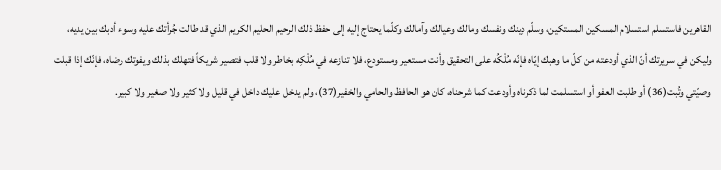القاهرين فاستسلم استسلام المسكين المستكين، وسلّم دِينك ونفسك ومالك وعيالك وآمالك وكلّما يحتاج إليه إلى حفظ ذلك الرحيم الحليم الكريم الذي قد طالت جُرأتك عليه وسوء أدبك بين يديه، وليكن في سريرتك أنّ الذي أودعته من كلّ ما وهبك إيّاه فإنّه مُلْكُه على التحقيق وأنت مستعير ومستودع، فلا تنازعه في مُلْكِه بخاطر ولا قلب فتصير شريكاً فتهلك بذلك ويفوتك رضاه، فإنّك إذا قبلت وصيّتي وتُبت(36) أو طلبت العفو أو استسلمت لما ذكرناه وأودعت كما شرحناه، كان هو الحافظ والحامي والخفير(37)، ولم يدخل عليك داخل في قليل ولا كثير ولا صغير ولا كبير.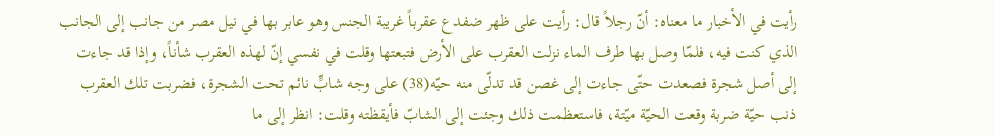رأيت في الأخبار ما معناه: أنّ رجلاً قال: رأيت على ظهر ضفدع عقرباً غريبة الجنس وهو عابر بها في نيل مصر من جانب إلى الجانب الذي كنت فيه، فلمّا وصل بها طرف الماء نزلت العقرب على الأرض فتبعتها وقلت في نفسي إنّ لهذه العقرب شأناً، وإذا قد جاءت إلى أصل شجرة فصعدت حتّى جاءت إلى غصن قد تدلّى منه حيّه(38) على وجه شابٍّ نائم تحت الشجرة، فضربت تلك العقرب ذنب حيّة ضربة وقعت الحيّة ميّتة، فاستعظمت ذلك وجئت إلى الشابّ فأيقظته وقلت: انظر إلى ما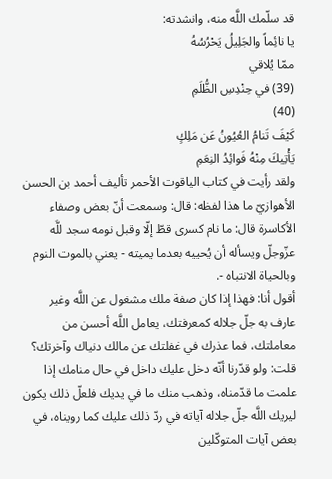قد سلّمك اللَّه منه، وانشدته:
يا نائِماً والجَلِيلُ يَحْرُسُهُ
ممّا يُلاقي
(39) في حِنْدِسِ الظُّلَمِ
(40)
كَيْفَ تَنامُ العُيُونُ عَن مَلِكٍ
يَأْتِيكَ مِنْهُ فَوائِدُ النِعَمِ
ولقد رأيت في كتاب الياقوت الأحمر تأليف أحمد بن الحسن الأهوازيّ ما هذا لفظه: قال: وسمعت أنّ بعض وصفاء الأكاسرة قال: ما نام كسرى قطّ إلّا وقبل نومه سجد للَّه عزّوجلّ ويسأله أن يُحييه بعدما يميته - يعني بالموت النوم وبالحياة الانتباه -.
أقول أنا: فهذا إذا كان صفة ملك مشغول عن اللَّه وغير عارف به جلّ جلاله كمعرفتك، يعامل اللَّه أحسن من معاملتك، فما عذرك في غفلتك عن مالك دنياك وآخرتك؟
قلت: ولو قدّرنا أنّه دخل عليك داخل في حال منامك إذا علمت ما قدّمناه، وذهب منك ما في يديك فلعلّ ذلك يكون ليريك اللَّه جلّ جلاله آياته في ردّ ذلك عليك كما رويناه، في بعض آيات المتوكّلين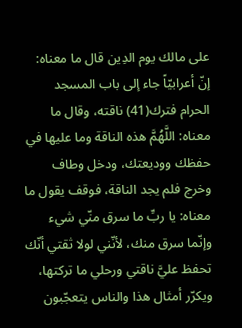على مالك يوم الدِين قال ما معناه: إنّ أعرابيّاً جاء إلى باب المسجد الحرام فترك(41) ناقته، وقال ما معناه: اللَّهُمَّ هذه الناقة وما عليها في حفظك ووديعتك، ودخل وطاف وخرج فلم يجد الناقة، فوقف يقول ما معناه: يا ربِّ ما سرق منّي شيء وإنّما سرق منك، لأنّني لولا ثقتي أنّك تحفظ عليَّ ناقتي ورحلي ما تركتها، ويكرّر أمثال هذا والناس يتعجّبون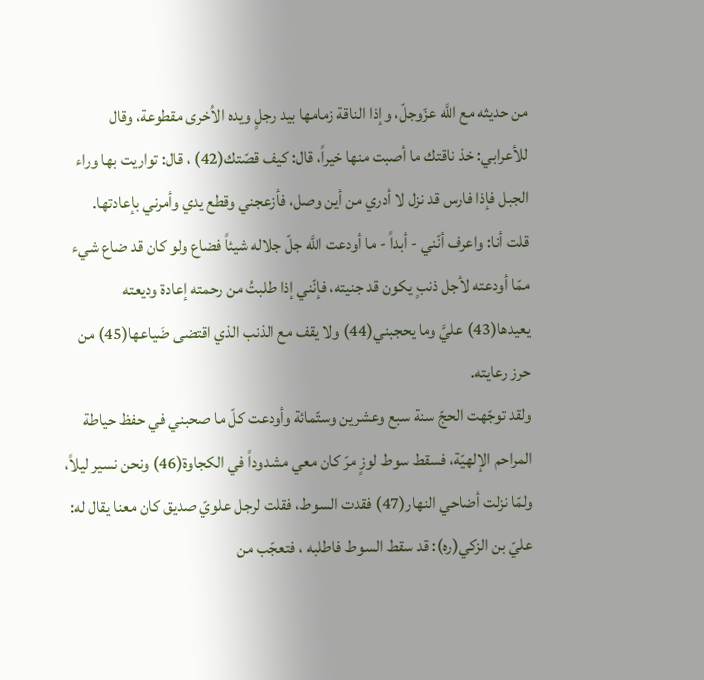من حديثه مع اللَّه عزّوجلّ، وإذا الناقة زمامها بيد رجلٍ ويده الاُخرى مقطوعة، وقال للأعرابي: خذ ناقتك ما أصبت منها خيراً، قال: كيف قصّتك(42) ، قال: تواريت بها وراء الجبل فإذا فارس قد نزل لا أدري من أين وصل، فأزعجني وقطع يدي وأمرني بإعادتها.
قلت أنا: واعرف أنّني - أبداً - ما أودعت اللَّه جلّ جلاله شيئاً فضاع ولو كان قد ضاع شيء ممّا أودعته لأجل ذنبٍ يكون قد جنيته، فإنّني إذا طلبتُ من رحمته إعادة وديعته يعيدها(43) عليَّ وما يحجبني(44) ولا يقف مع الذنب الذي اقتضى ضَياعها(45) من حرز رعايته.
ولقد توجّهت الحجّ سنة سبع وعشرين وستّمائة وأودعت كلّ ما صحبني في حفظ حياطة المراحم الإلهيّة، فسقط سوط لوزٍ مرّ كان معي مشدوداً في الكجاوة(46) ونحن نسير ليلاً، ولمّا نزلت أضاحي النهار(47) فقدت السوط، فقلت لرجل علويّ صديق كان معنا يقال له: عليّ بن الزكي(ره): قد سقط السوط فاطلبه ، فتعجّب من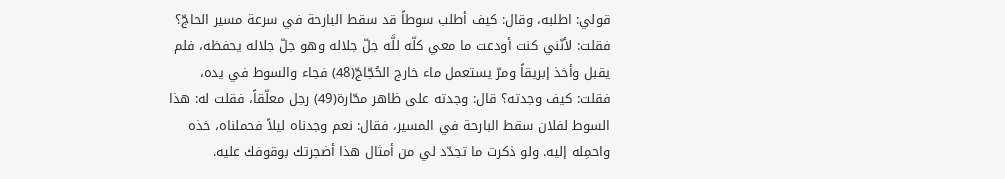قولي: اطلبه، وقال: كيف أطلب سوطاً قد سقط البارحة في سرعة مسير الحاجّ؟ فقلت: لأنّني كنت أودعت ما معي كلّه للَّه جلّ جلاله وهو جلّ جلاله يحفظه، فلم يقبل وأخذ إبريقاً ومرّ يستعمل ماء خارج الحُجّاجّ(48) فجاء والسوط في يده، فقلت: كيف وجدته؟ قال: وجدته على ظاهر محّارة(49) رجل معلّقاً، فقلت له: هذا السوط لفلان سقط البارحة في المسير، فقال: نعم وجدناه ليلاً فحملناه، خذه واحمِله إليه. ولو ذكرت ما تجدّد لي من أمثال هذا أضجرتك بوقوفك عليه.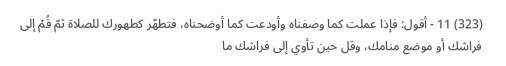(323) 11 - أقول: فإذا عملت كما وصفناه وأودعت كما أوضحناه، فتطهّر كطهورك للصلاة ثمّ قُمْ إلى فراشك أو موضع منامك، وقل حين تأوي إلى فراشك ما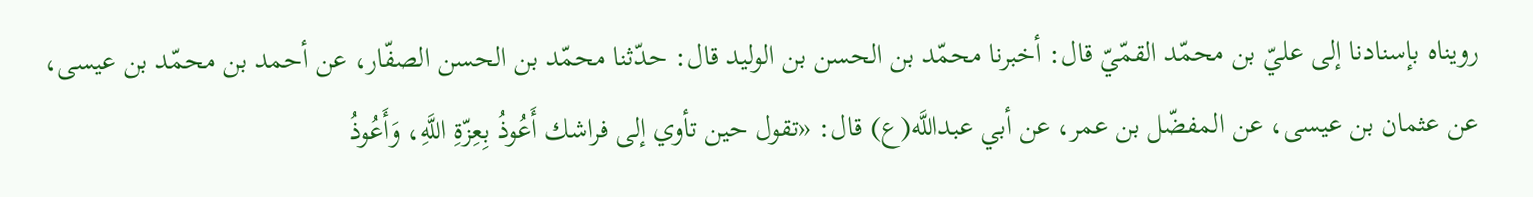رويناه بإسنادنا إلى عليّ بن محمّد القمّيّ قال: أخبرنا محمّد بن الحسن بن الوليد قال: حدّثنا محمّد بن الحسن الصفّار، عن أحمد بن محمّد بن عيسى، عن عثمان بن عيسى، عن المفضّل بن عمر، عن أبي عبداللَّه(ع) قال: «تقول حين تأوي إلى فراشك أَعُوذُ بِعِزّةِ اللَّهِ، وَأَعُوذُ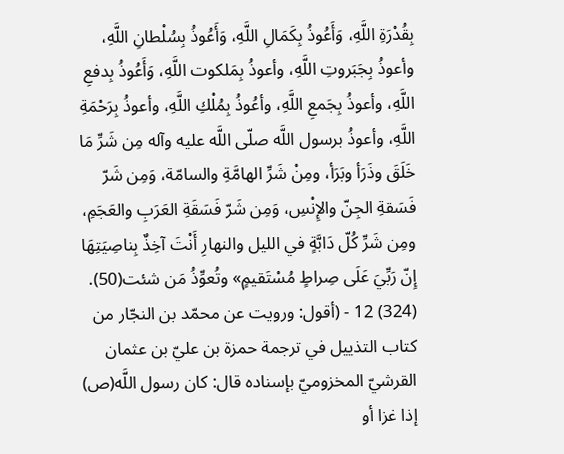بِقُدْرَةِ اللَّهِ، وَأَعُوذُ بِكَمَالِ اللَّهِ، وَأَعُوذُ بِسُلْطانِ اللَّهِ، وأعوذُ بِجَبَروتِ اللَّهِ، وأعوذُ بِمَلكوت اللَّهِ، وَأَعُوذُ بِدفعِ اللَّهِ، وأعوذُ بِجَمعِ اللَّهِ، وأعُوذُ بِمُلْكِ اللَّهِ، وأعوذُ بِرَحْمَةِ اللَّهِ، وأعوذُ برسول اللَّه صلّى اللَّه عليه وآله مِن شَرِّ مَا خَلَقَ وذَرَأ وبَرَأ، ومِنْ شَرِّ الهامَّةِ والسامّة، وَمِن شَرّ فَسَقةِ الجِنّ والإِنْسِ، وَمِن شَرّ فَسَقَةِ العَرَبِ والعَجَمِ، ومِن شَرِّ كُلّ دَابَّةٍ في الليل والنهارِ أَنْتَ آخِذٌ بِناصِيَتِهَا إِنّ رَبِّيَ عَلَى صِراطٍ مُسْتَقيمٍ» وتُعوِّذُ مَن شئت(50).
(324) 12 - (أقول: ورويت عن محمّد بن النجّار من كتاب التذييل في ترجمة حمزة بن عليّ بن عثمان القرشيّ المخزوميّ بإسناده قال: كان رسول اللَّه(ص) إذا غزا أو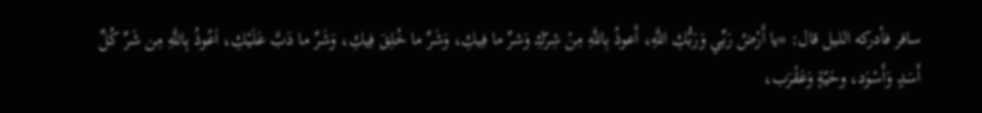سافر فأدركه الليل قال: «يا أَرْضُ رَبِّي وَرَبُّكِ اللَّهِ، أَعوذُ بِاللَّهِ مِنْ شِرّكِ وَشرِّ ما فِيكِ، وَشَرِّ ما خُلِقَ فِيكِ، وَشَرِّ ما دَبَّ عَلَيْكِ، اَعُوذُ بِاللَّهِ مِن شَرِّ كُلِّ أَسَدٍ وَأَسْوَد، وحَيّةٍ وَعَقْرَب،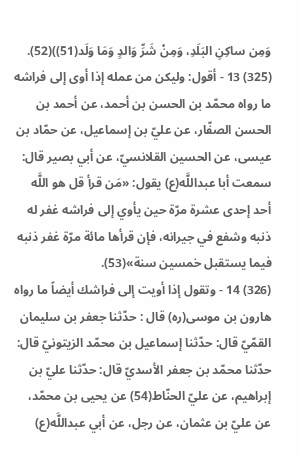وَمِن ساكِنِ البَلَدِ، وَمِنْ شَرِّ وَالدٍ وَمَا وَلَد(51))(52).
(325) 13 - أقول: وليكن من عمله إذا أوى إلى فراشه ما رواه محمّد بن الحسن بن أحمد، عن أحمد بن الحسن الصفّار، عن عليّ بن إسماعيل، عن حمّاد بن عيسى، عن الحسين القلانسيّ، عن أبي بصير قال: سمعت أبا عبداللَّه(ع) يقول: «مَن قرأ قل هو اللَّه أحد إحدى عشرة مرّة حين يأوي إلى فراشه غفر له ذنبه وشفع في جيرانه، فإن قرأها مائة مرّة غفر ذنبه فيما يستقبل خمسين سنة»(53).
(326) 14 - وتقول إذا أويت إلى فراشك أيضاً ما رواه هارون بن موسى(ره) قال : حدّثنا جعفر بن سليمان القمّيّ قال: حدّثنا إسماعيل بن محمّد الزيتونيّ قال: حدّثنا محمّد بن جعفر الأسديّ قال: حدّثنا عليّ بن إبراهيم، عن عليّ الحنّاط(54) عن يحيى بن محمّد، عن عليّ بن عثمان، عن رجل، عن أبي عبداللَّه(ع)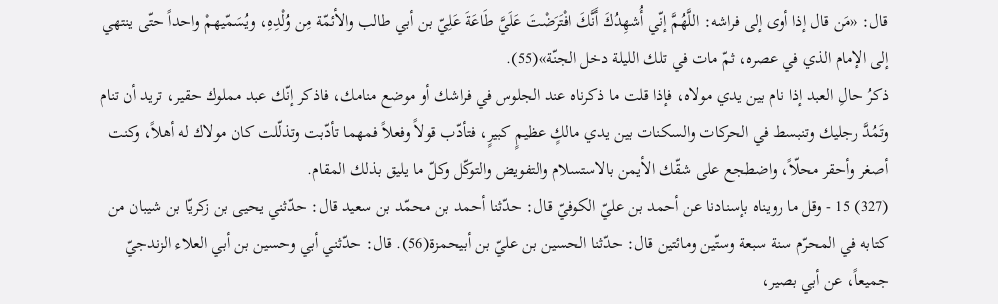قال: «مَن قال إذا أوى إلى فراشه: اللَّهُمَّ إنّي أُشهِدُكَ أَنَّكَ افْتَرَضْتَ عَلَيَّ طَاعَةَ عَلِيّ بن أبي طالب والأئمّة مِن وُلْدِهِ، ويُسَمّيهمْ واحداً حتّى ينتهي إلى الإمام الذي في عصره، ثمّ مات في تلك الليلة دخل الجنّة»(55).
ذكرُ حالِ العبد إذا نام بين يدي مولاه، فإذا قلت ما ذكرناه عند الجلوس في فراشك أو موضع منامك، فاذكر إنّك عبد مملوك حقير، تريد أن تنام وتَمُدَّ رجليك وتنبسط في الحركات والسكنات بين يدي مالكٍ عظيمٍ كبيرٍ، فتأدّب قولاً وفعلاً فمهما تأدّبت وتذلّلت كان مولاك له أهلاً، وكنت أصغر وأحقر محلّاً، واضطجع على شقّك الأيمن بالاستسلام والتفويض والتوكّل وكلّ ما يليق بذلك المقام.
(327) 15 - وقل ما رويناه بإسنادنا عن أحمد بن عليّ الكوفيّ قال: حدّثنا أحمد بن محمّد بن سعيد قال: حدّثني يحيى بن زكريّا بن شيبان من كتابه في المحرّم سنة سبعة وستّين ومائتين قال: حدّثنا الحسين بن عليّ بن أبيحمزة(56). قال: حدّثني أبي وحسين بن أبي العلاء الزندجيّ جميعاً، عن أبي بصير،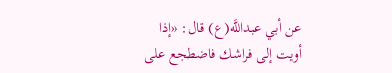عن أبي عبداللَّه(ع) قال: «إذا أويت إلى فراشك فاضطجع على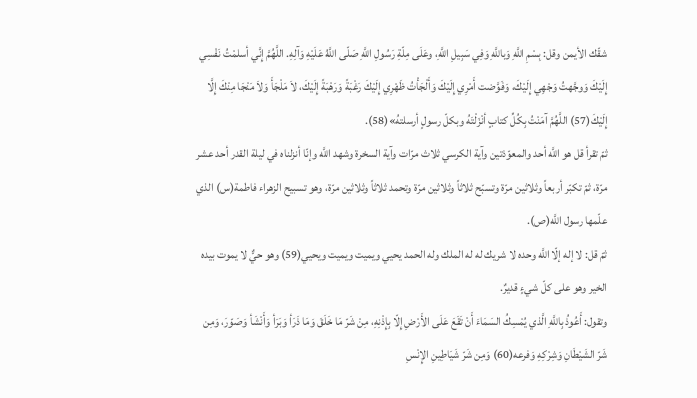شقّك الأيمن وقل: بِسْمِ اللَّهِ وَباللَّهِ وَفِي سَبِيلِ اللَّهِ، وعَلَى مِلّةِ رَسُولِ اللَّهِ صَلّى اللَّهُ عَلَيْهِ وَآلِهِ. اللَّهُمَّ إِنَّي أسلمْتُ نَفْسِي إِلَيْكَ وَوجَّهتُ وَجْهِي إِلَيْكَ، وَفَوَّضت أَمْرِي إِلَيْكَ وَأَلْجَأْتُ ظَهْرِي إِلَيْكَ رَغْبَةً وَرَهْبَةً إِلَيْكَ، لاَ مَلْجَأَ وَلاَ مَنْجَا مِنْكَ إِلَّا إِلَيْكَ(57) اللَّهُمَّ آمَنْتُ بِكُلِّ كتابٍ أنْزَلْتَهُ وبكلّ رسولٍ أرسلتهُ»(58).
ثمّ تقرأ قل هو اللَّه أحد والمعوّذتين وآية الكرسي ثلاث مرّات وآية السخرة وشهد اللَّه وإنّا أنزلناه في ليلة القدر أحد عشر مرّة، ثمّ تكبّر أربعاً وثلاثين مرّة وتسبّح ثلاثاً وثلاثين مرّة وتحمد ثلاثاً وثلاثين مرّة، وهو تسبيح الزهراء فاطمة(س) الذي علّمها رسول اللَّه(ص).
ثمّ قل: لا إله إلّا اللَّه وحده لا شريك له له الملك وله الحمد يحيي ويميت ويميت ويحيي(59) وهو حيٌّ لا يموت بيده الخير وهو على كلّ شيءٍ قديرٌ.
وتقول: أَعُوذُ بِاللَّهِ الَّذي يُمْسِكُ السَمَاءَ أَنْ تَقَعَ عَلَى الأَرْضِ إِلّا بِإِذْنِهِ، مِنْ شَرّ مَا خَلَقَ وَمَا ذَرَأ وَبَرَأ وَأَنْشَأ وَصَوّرَ، وَمِن شَرّ الشَيْطَانِ وَشِرْكِهِ وَفرعه(60) وَمِن شَرّ شَيَاطِينِ الإِنْسِ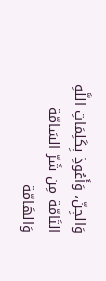وَالجِنّ، وَأَعُوذِ بِكَلِمَاتِ اللَّهِ التَامّة مِن شَرّ السَامّة وَالهَامّة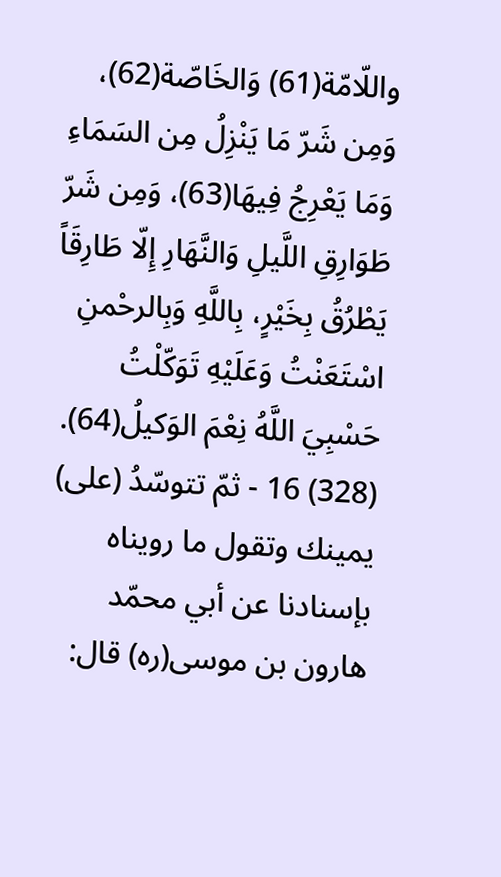واللّامّة(61) وَالخَاصّة(62)، وَمِن شَرّ مَا يَنْزِلُ مِن السَمَاءِ وَمَا يَعْرِجُ فِيهَا(63)، وَمِن شَرّ طَوَارِقِ اللَّيلِ وَالنَّهَارِ إِلّا طَارِقَاً يَطْرُقُ بِخَيْرٍ، بِاللَّهِ وَبِالرحْمنِ اسْتَعَنْتُ وَعَلَيْهِ تَوَكّلْتُ حَسْبِيَ اللَّهُ نِعْمَ الوَكيلُ(64).
(328) 16 - ثمّ تتوسّدُ (على) يمينك وتقول ما رويناه بإسنادنا عن أبي محمّد هارون بن موسى(ره) قال: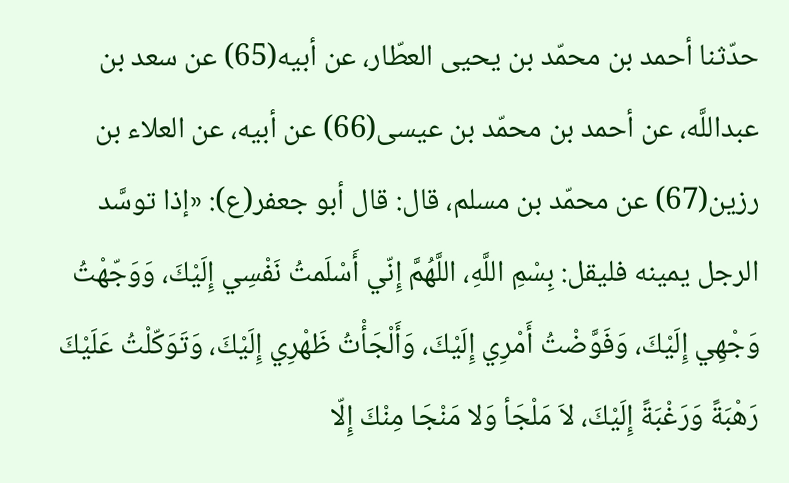حدّثنا أحمد بن محمّد بن يحيى العطّار، عن أبيه(65) عن سعد بن عبداللَّه، عن أحمد بن محمّد بن عيسى(66) عن أبيه، عن العلاء بن رزين(67) عن محمّد بن مسلم، قال: قال أبو جعفر(ع): «إذا توسَّد الرجل يمينه فليقل: بِسْمِ اللَّهِ، اللَّهُمَّ إِنّي أَسْلَمتُ نَفْسِي إِلَيْكَ، وَوَجّهْتُ وَجْهِي إِلَيْكَ، وَفَوَّضْتُ أَمْرِي إِلَيْكَ، وَأَلْجَأْتُ ظَهْرِي إِلَيْكَ، وَتَوَكّلْتُ عَلَيْكَ رَهْبَةً وَرَغْبَةً إِلَيْكَ، لاَ مَلْجَأ وَلا مَنْجَا مِنْكَ إِلّا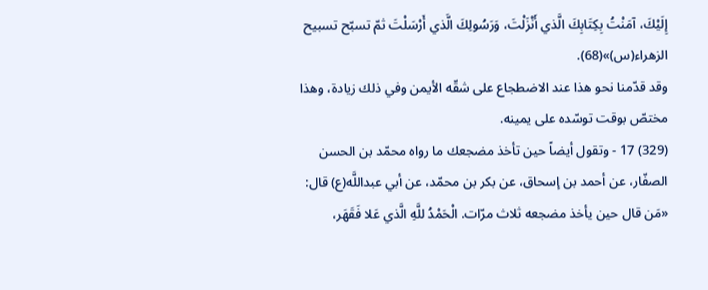إِلَيْكَ، آمَنْتُ بِكِتَابِكَ الَّذي أَنْزَلْتَ، وَرَسُولِكَ الَّذي أَرْسَلْتَ ثمّ تسبّح تسبيح الزهراء(س)»(68).
وقد قدّمنا نحو هذا عند الاضطجاع على شقّه الأيمن وفي ذلك زيادة، وهذا مختصّ بوقت توسّده على يمينه.
(329) 17 - وتقول أيضاً حين تأخذ مضجعك ما رواه محمّد بن الحسن الصفّار، عن أحمد بن إسحاق، عن بكر بن محمّد، عن أبي عبداللَّه(ع) قال: «مَن قال حين يأخذ مضجعه ثلاث مرّات. الْحَمْدُ للَّهِ الَّذي عَلا فَقَهَر،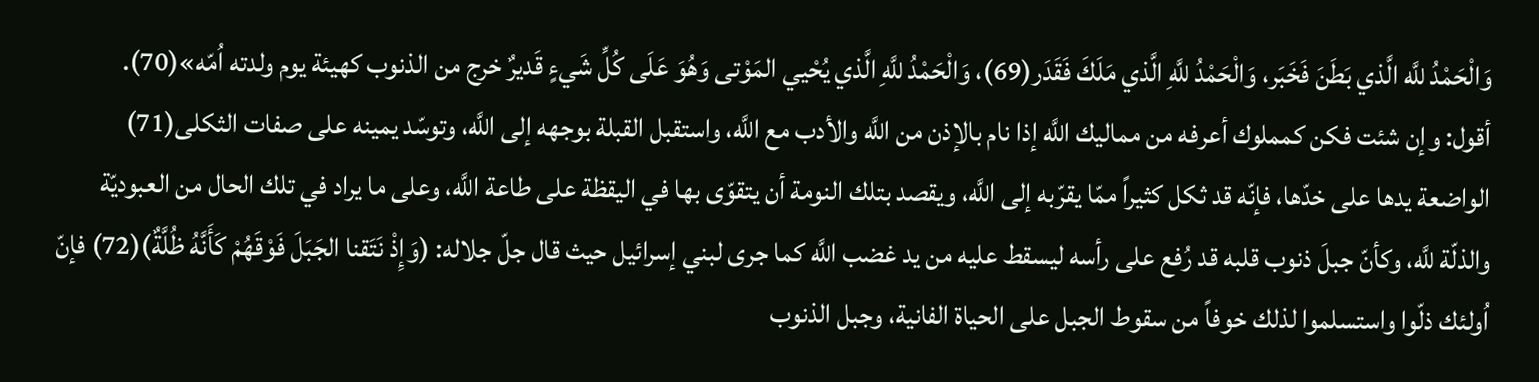وَالْحَمْدُ للَّه الَّذي بَطَنَ فَخَبَر، وَالْحَمْدُ للَّهِ الَّذي مَلَكَ فَقَدَر(69)، وَالْحَمْدُ للَّهِ الَّذي يُحْيي المَوْتى وَهُوَ عَلَى كُلِّ شَيءٍ قَديرٌ خرج من الذنوب كهيئة يوم ولدته اُمّه»(70).
أقول: وإن شئت فكن كمملوك أعرفه من مماليك اللَّه إذا نام بالإذن من اللَّه والأدب مع اللَّه، واستقبل القبلة بوجهه إلى اللَّه، وتوسّد يمينه على صفات الثكلى(71) الواضعة يدها على خدّها، فإنّه قد ثكل كثيراً ممّا يقرّبه إلى اللَّه، ويقصد بتلك النومة أن يتقوّى بها في اليقظة على طاعة اللَّه، وعلى ما يراد في تلك الحال من العبوديّة والذلّة للَّه، وكأنّ جبلَ ذنوب قلبه قد رُفع على رأسه ليسقط عليه من يد غضب اللَّه كما جرى لبني إسرائيل حيث قال جلّ جلاله: (وَإِذْ نَتَقنا الجَبَلَ فَوْقَهُمْ كَأَنَّهُ ظُلَّةٌ)(72) فإنّ اُولئك ذلّوا واستسلموا لذلك خوفاً من سقوط الجبل على الحياة الفانية، وجبل الذنوب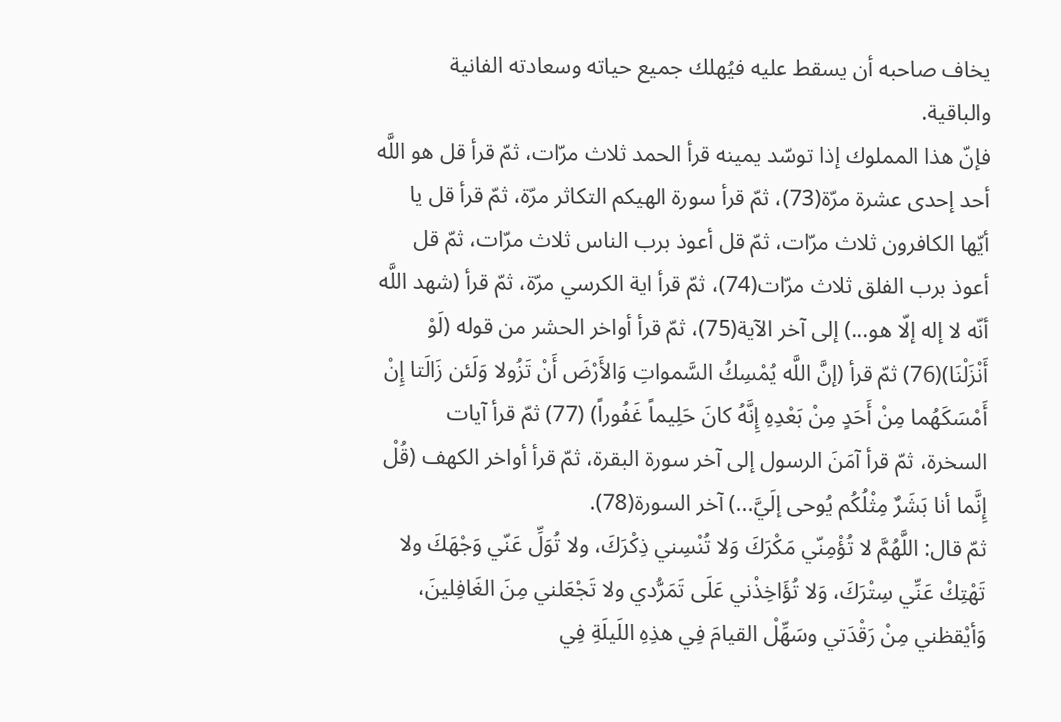يخاف صاحبه أن يسقط عليه فيُهلك جميع حياته وسعادته الفانية والباقية.
فإنّ هذا المملوك إذا توسّد يمينه قرأ الحمد ثلاث مرّات، ثمّ قرأ قل هو اللَّه أحد إحدى عشرة مرّة(73)، ثمّ قرأ سورة الهيكم التكاثر مرّة، ثمّ قرأ قل يا أيّها الكافرون ثلاث مرّات، ثمّ قل أعوذ برب الناس ثلاث مرّات، ثمّ قل أعوذ برب الفلق ثلاث مرّات(74)، ثمّ قرأ اية الكرسي مرّة، ثمّ قرأ (شهد اللَّه أنّه لا إله إلّا هو...) إلى آخر الآية(75)، ثمّ قرأ أواخر الحشر من قوله (لَوْ أَنْزَلْنَا)(76) ثمّ قرأ (إنَّ اللَّه يُمْسِكُ السَّمواتِ وَالأَرْضَ أَنْ تَزُولا وَلَئن زَالَتا إِنْ أَمْسَكَهُما مِنْ أَحَدٍ مِنْ بَعْدِهِ إِنَّهُ كانَ حَلِيماً غَفُوراً) (77) ثمّ قرأ آيات السخرة، ثمّ قرأ آمَنَ الرسول إلى آخر سورة البقرة، ثمّ قرأ أواخر الكهف (قُلْ إِنَّما أنا بَشَرٌ مِثْلُكُم يُوحى إلَيَّ...) آخر السورة(78).
ثمّ قال: اللَّهُمَّ لا تُؤْمِنّي مَكْرَكَ وَلا تُنْسِني ذِكْرَكَ، ولا تُوَلِّ عَنّي وَجْهَكَ ولا تَهْتِكْ عَنِّي سِتْرَكَ، وَلا تُؤَاخِذْني عَلَى تَمَرُّدي ولا تَجْعَلني مِنَ الغَافِلينَ، وَأيْقظني مِنْ رَقْدَتي وسَهِّلْ القيامَ فِي هذِهِ اللَيلَةِ فِي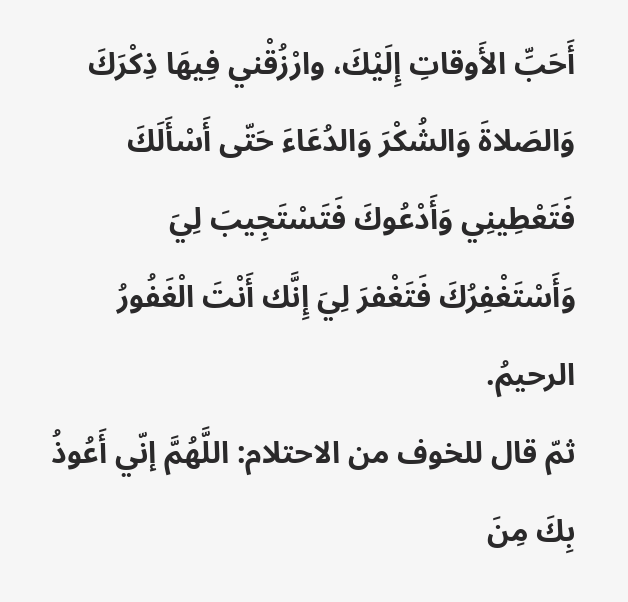أَحَبِّ الأَوقاتِ إِلَيْكَ، وارْزُقْني فِيهَا ذِكْرَكَ وَالصَلاةَ وَالشُكْرَ وَالدُعَاءَ حَتّى أَسْأَلَكَ فَتَعْطِينِي وَأَدْعُوكَ فَتَسْتَجِيبَ لِيَ وَأَسْتَغْفِرُكَ فَتَغْفرَ لِيَ إِنَّك أَنْتَ الْغَفُورُ الرحيمُ.
ثمّ قال للخوف من الاحتلام: اللَّهُمَّ إنّي أَعُوذُ بِكَ مِنَ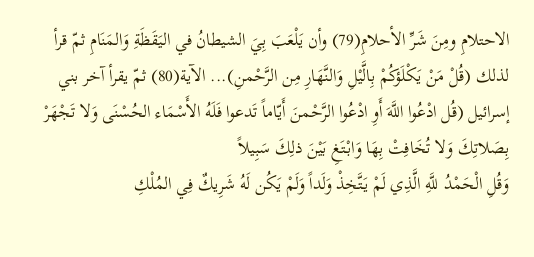الاحتلامِ ومِنَ شَرِّ الأحلامِ(79) وأن يَلْعَبَ بِيَ الشيطانُ في اليَقَظَةِ وَالمَنَامِ ثمّ قرأ لذلك (قُلْ مَنْ يَكْلَؤكُمْ بِالَّيْلِ وَالنَّهَارِ مِن الرَّحْمنِ)... الآية(80) ثمّ يقرأ آخر بني إسرائيل (قُل ادْعُوا اللَّهَ أَوِ ادْعُوا الرَّحْمنَ أَيّاماً تَدعوا فَلَهُ الأَسْمَاء الحُسْنَى وَلا تَجْهَرْ بِصَلاتِكَ وَلا تُخَافِتْ بِهَا وَابْتَغِ بَيْنَ ذلِكَ سَبِيلاً
وَقُلِ الْحَمْدُ للَّهِ الَّذِي لَمْ يَتَّخِذْ وَلَداً وَلَمْ يَكُن لَهُ شَرِيكٌ فِي المُلْكِ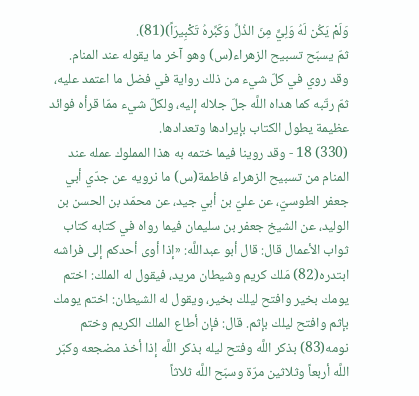وَلَمْ يَكُن لَهُ وَلِيٌّ مِنَ الذُلِّ وَكَبِّرهُ تَكْبِيرَاً)(81).
ثمّ يسبّح تسبيح الزهراء(س) وهو آخر ما يقوله عند المنام.
وقد روي في كلّ شيء من ذلك رواية في فضل ما اعتمد عليه، ثمّ رتّبه كما هداه اللَّه جلّ جلاله إليه، ولكلّ شيء ممّا قرأه فوائد عظيمة يطول الكتاب بإيرادها وتعدادها.
(330) 18 - وقد روينا فيما ختمه به هذا المملوك عمله عند المنام من تسبيح الزهراء فاطمة(س) ما نرويه عن جدّي أبي جعفر الطوسيّ، عن عليّ بن أبي جيد، عن محمّد بن الحسن بن الوليد، عن الشيخ جعفر بن سليمان فيما رواه في كتابه كتاب ثواب الأعمال قال: قال أبو عبداللَّه: «إذا أوى أحدكم إلى فراشه ابتدره(82) مَلك كريم وشيطان مريد، فيقول له الملك: اختم يومك بخير وافتح ليلك بخير، ويقول له الشيطان: اختم يومك بإثم وافتح ليلك بإثم. قال: فإن أطاع الملك الكريم وختم نومه(83) بذكر اللَّه وفتح ليله بذكر اللَّه إذا أخذ مضجعه وكبّر اللَّه أربعاً وثلاثين مرّة وسبّح اللَّه ثلاثاً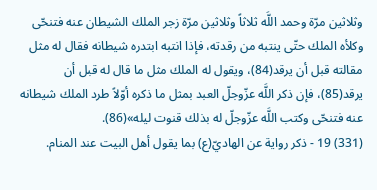وثلاثين مرّة وحمد اللَّه ثلاثاً وثلاثين مرّة زجر الملك الشيطان عنه فتنحّى وكلأه الملك حتّى ينتبه من رقدته، فإذا انتبه ابتدره شيطانه فقال له مثل مقالته قبل أن يرقد(84)، ويقول له الملك مثل ما قال له قبل أن يرقد(85)، فإن ذكر اللَّه عزّوجلّ العبد بمثل ما ذكره أوّلاً طرد الملك شيطانه عنه فتنحّى وكتب اللَّه عزّوجلّ له بذلك قنوت ليله»(86).
(331) 19 - ذكر رواية عن الهاديّ(ع) بما يقول أهل البيت عند المنام.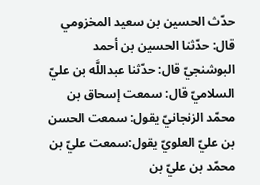حدّث الحسين بن سعيد المخزومي قال: حدّثنا الحسين بن أحمد البوشنجيّ قال: حدّثنا عبداللَّه بن عليّ السلاميّ قال: سمعت إسحاق بن محمّد الزنجانيّ يقول: سمعت الحسن بن عليّ العلويّ يقول:سمعت عليّ بن محمّد بن عليّ بن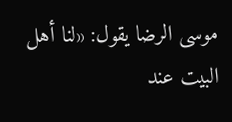موسى الرضا يقول: «لنا أهل البيت عند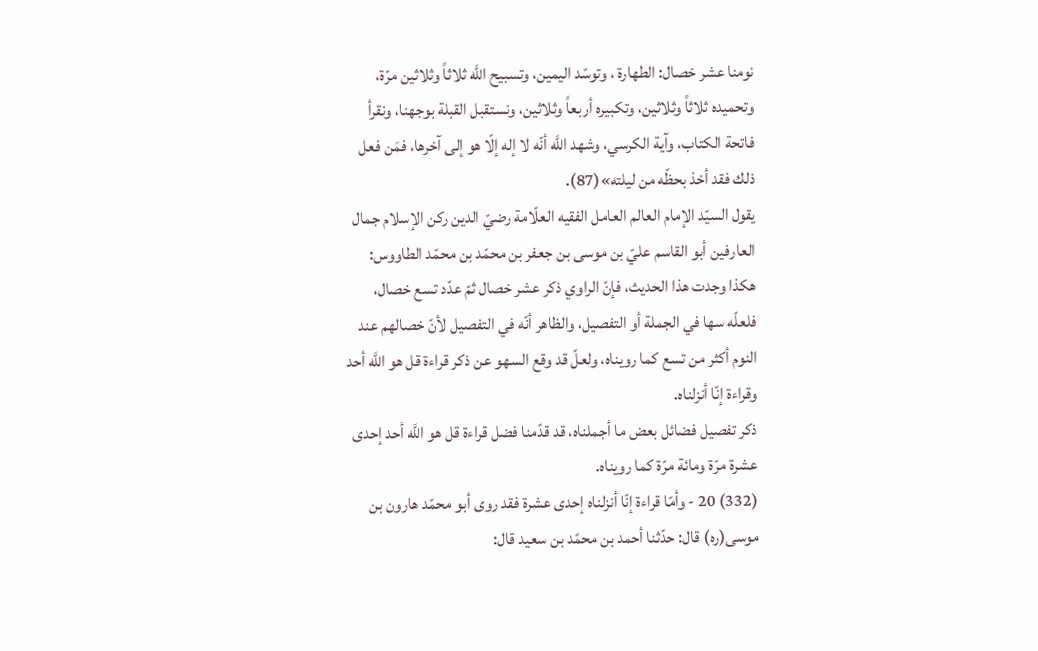نومنا عشر خصال: الطهارة ، وتوسّد اليمين، وتسبيح اللَّه ثلاثاً وثلاثين مرّة، وتحميده ثلاثاً وثلاثين، وتكبيره أربعاً وثلاثين، ونستقبل القبلة بوجهنا، ونقرأ فاتحة الكتاب، وآية الكرسي، وشهد اللَّه أنّه لا إله إلّا هو إلى آخرها، فمَن فعل ذلك فقد أخذ بحظّه من ليلته»(87).
يقول السيّد الإمام العالم العامل الفقيه العلّامة رضيّ الدين ركن الإسلام جمال العارفين أبو القاسم عليّ بن موسى بن جعفر بن محمّد بن محمّد الطاووس:
هكذا وجدت هذا الحديث، فإنّ الراوي ذكر عشر خصال ثمّ عدّد تسع خصال، فلعلّه سها في الجملة أو التفصيل، والظاهر أنّه في التفصيل لأنّ خصالهم عند النوم أكثر من تسع كما رويناه، ولعلّ قد وقع السهو عن ذكر قراءة قل هو اللَّه أحد وقراءة إنّا أنزلناه.
ذكر تفصيل فضائل بعض ما أجملناه، قد قدّمنا فضل قراءة قل هو اللَّه أحد إحدى عشرة مرّة ومائة مرّة كما رويناه.
(332) 20 - وأمّا قراءة إنّا أنزلناه إحدى عشرة فقد روى أبو محمّد هارون بن موسى(ره) قال: حدّثنا أحمد بن محمّد بن سعيد قال: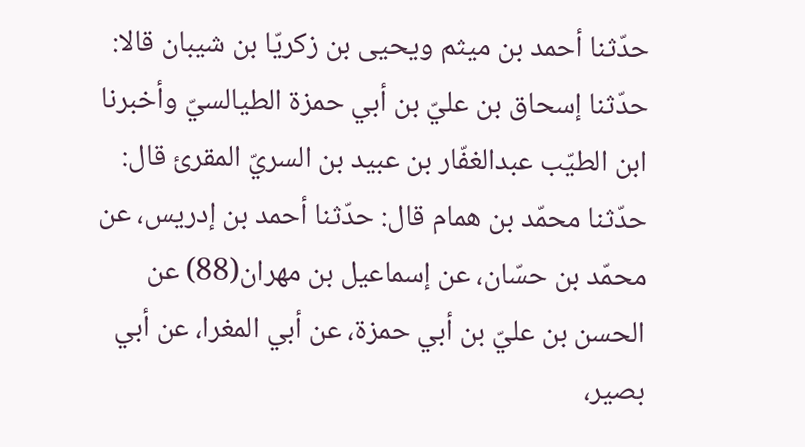حدّثنا أحمد بن ميثم ويحيى بن زكريّا بن شيبان قالا: حدّثنا إسحاق بن عليّ بن أبي حمزة الطيالسيّ وأخبرنا ابن الطيّب عبدالغفّار بن عبيد بن السريّ المقرئ قال: حدّثنا محمّد بن همام قال: حدّثنا أحمد بن إدريس، عن محمّد بن حسّان، عن إسماعيل بن مهران(88) عن الحسن بن عليّ بن أبي حمزة، عن أبي المغرا، عن أبي بصير،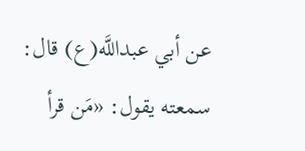عن أبي عبداللَّه(ع) قال: سمعته يقول: «مَن قرأ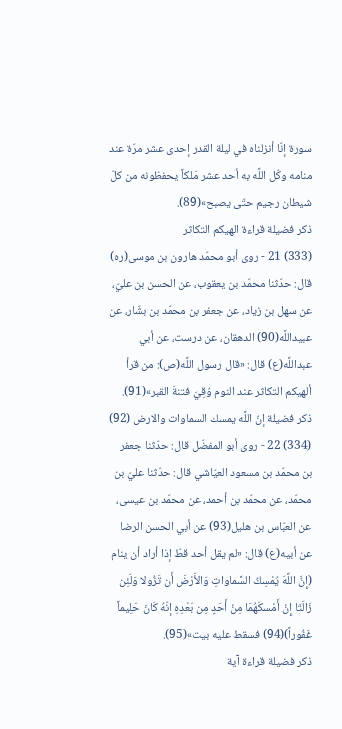سورة إنّا أنزلناه في ليلة القدر إحدى عشر مرّة عند منامه وكّل اللَّه به أحد عشر مَلكاً يحفظونه من كلّ شيطان رجيم حتّى يصبح»(89).
ذكر فضيلة قراءة الهيكم التكاثر
(333) 21 - روى أبو محمّد هارون بن موسى(ره) قال: حدّثنا محمّد بن يعقوب، عن الحسن بن عليّ، عن سهل بن زياد، عن جعفر بن محمّد بن بشّار، عن عبيداللَّه(90) الدهقان، عن درست، عن أبي عبداللَّه(ع) قال: «قال رسول اللَّه(ص): من قرأ ألهيكم التكاثر عند النوم وُقِيَ فتنةَ القبر»(91).
ذكر فضيلة إنّ اللَّه يمسك السماوات والارض (92)
(334) 22 - روى أبو المفضّل قال: حدّثنا جعفر بن محمّد بن مسعود العيّاشي قال: حدّثنا عليّ بن محمّد، عن محمّد بن أحمد، عن محمّد بن عيسى، عن العبّاس بن هليل(93) عن أبي الحسن الرضا عن أبيه(ع) قال: «لم يقل أحد قطّ إذا أراد أن ينام (إِنَّ اللَّهَ يُمْسِكُ السَّماواتِ وَالأَرْضَ أَن تَزُولا وَلَئِن زَالَتَا إِنْ أَمْسكَهُمَا مِنْ أَحَدٍ مِن بَعْدِهِ إنّهُ كَانَ حَلِيماً غَفُوراً)(94) فسقط عليه بيت»(95).
ذكر فضيلة قراءة آية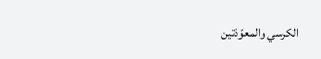الكرسي والمعوّذتين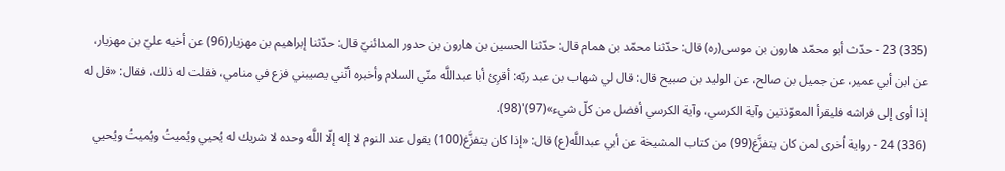(335) 23 - حدّث أبو محمّد هارون بن موسى(ره) قال: حدّثنا محمّد بن همام قال: حدّثنا الحسين بن هارون بن حدور المدائنيّ قال: حدّثنا إبراهيم بن مهزيار(96) عن أخيه عليّ بن مهزيار، عن ابن أبي عمير، عن جميل بن صالح، عن الوليد بن صبيح قال: قال لي شهاب بن عبد ربّه: أقرِئ أبا عبداللَّه منّي السلام وأخبره أنّني يصيبني فزع في منامي، فقلت له ذلك، فقال: «قل له إذا أوى إلى فراشه فليقرأ المعوّذتين وآية الكرسي، وآية الكرسي أفضل من كلّ شيء»(97)'(98).
(336) 24 - رواية اُخرى لمن كان يتفزَّغ(99) من كتاب المشيخة عن أبي عبداللَّه(ع) قال: «إذا كان يتفزَّغ(100) يقول عند النوم لا إله إلّا اللَّه وحده لا شريك له يُحيي ويُميتُ ويُميتُ ويُحيي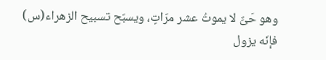وهو حَىٌّ لا يموتُ عشر مرّاتٍ، ويسبّح تسبيح الزهراء(س) فإنّه يزول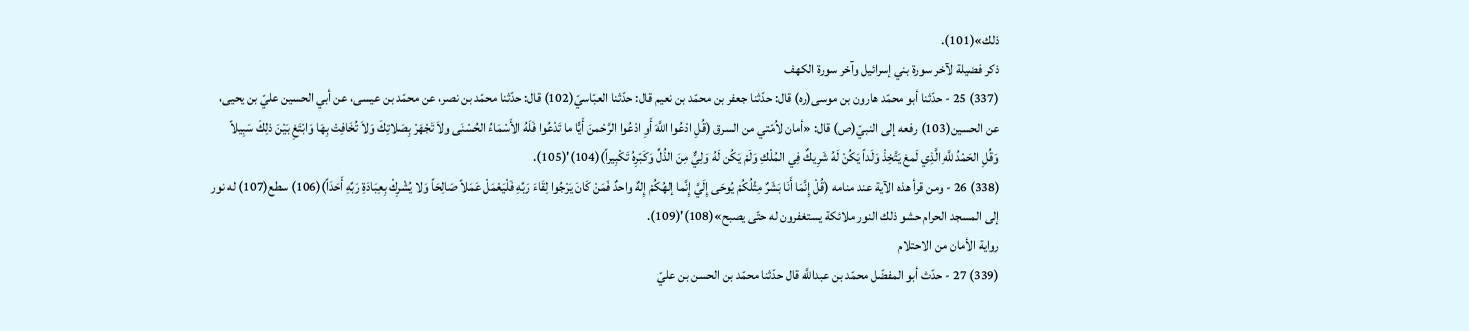ذلك»(101).
ذكر فضيلة لآخر سورة بني إسرائيل وآخر سورة الكهف
(337) 25 - حدّثنا أبو محمّد هارون بن موسى(ره) قال: حدّثنا جعفر بن محمّد بن نعيم قال: حدّثنا العبّاسيّ(102) قال: حدّثنا محمّد بن نصر، عن محمّد بن عيسى، عن أبي الحسين عليّ بن يحيى، عن الحسين(103) رفعه إلى النبيّ(ص) قال: «أمان لاُمّتي من السرق (قُلِ ادْعُوا اللَّهَ أَوِ ادْعُوا الرَّحْمنَ أَيًّا ما تَدْعُوا فَلَهُ الأَسْمَاءُ الحُسْنَى ولاَ تَجْهَرْ بِصَلاتِكَ وَلاَ تُخَافِتْ بِهَا وَابْتَغِ بَيْنَ ذلِكَ سَبِيلاً
وَقُلِ الحَمْدُ للَّهِ الَّذِي لَمغ يَتَّخِذْ وَلَداً يَكُنْ لَهُ شَرِيكٌ فِي المُلْكِ وَلَمْ يَكُن لَهُ وَلِيٌّ مِنَ الذُلِّ وَكَبّرِهُ تَكْبِيراً)(104)'(105).
(338) 26 - ومن قرأ هذه الآية عند منامه (قُلْ إِنَّمَا أَنَا بَشَرٌ مِثْلُكُمْ يُوحَى إِلَيَّ إِنَّما إلهُكُمْ إِلهٌ واحدٌ فَمَنْ كَانَ يَرْجُوا لِقَاءَ رَبِّهِ فَلْيَعْمَلْ عَمَلاً صَالِحَاً وَلا يُشْرِكْ بِعِبَادَةِ رَبِّهِ أَحَدَاً)(106) سطع(107) له نور إلى المسجد الحرام حشو ذلك النور ملائكة يستغفرون له حتّى يصبح»(108)'(109).
رواية الأمان من الاحتلام
(339) 27 - حدّث أبو المفضّل محمّد بن عبداللَّه قال حدّثنا محمّد بن الحسن بن عليّ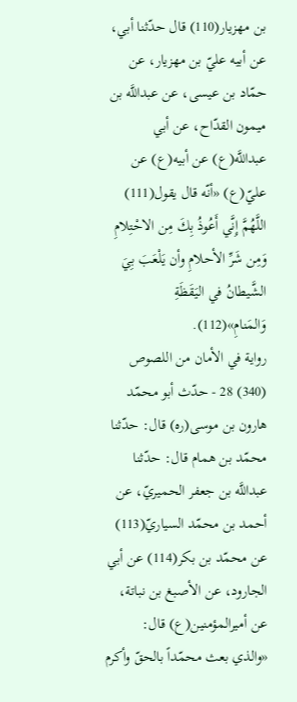بن مهزيار(110) قال حدّثنا أبي، عن أبيه عليّ بن مهزيار، عن حمّاد بن عيسى، عن عبداللَّه بن ميمون القدّاح، عن أبي عبداللَّه(ع) عن أبيه(ع) عن عليّ(ع) «أنّه قال يقول(111) اللَّهُمَّ إِنَّي أَعُوذُ بِكَ مِن الاحْتِلامِ وَمِن شَرِّ الأحلامِ وأن يَلْعَبَ بِيَ الشَّيطانُ في اليَقَظَةِ وَالمَنامِ»(112).
رواية في الأمان من اللصوص
(340) 28 - حدّث أبو محمّد هارون بن موسى(ره) قال: حدّثنا محمّد بن همام قال: حدّثنا عبداللَّه بن جعفر الحميريّ، عن أحمد بن محمّد السياريّ(113) عن محمّد بن بكر(114) عن أبي الجارود، عن الأصبغ بن نباتة، عن أميرالمؤمنين(ع) قال: «والذي بعث محمّداً بالحقّ وأكرم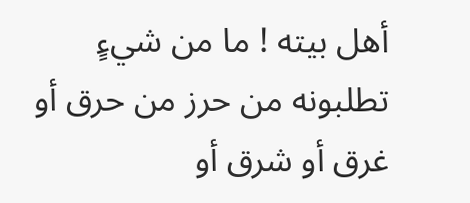أهل بيته ! ما من شيءٍ تطلبونه من حرز من حرق أو غرق أو شرق أو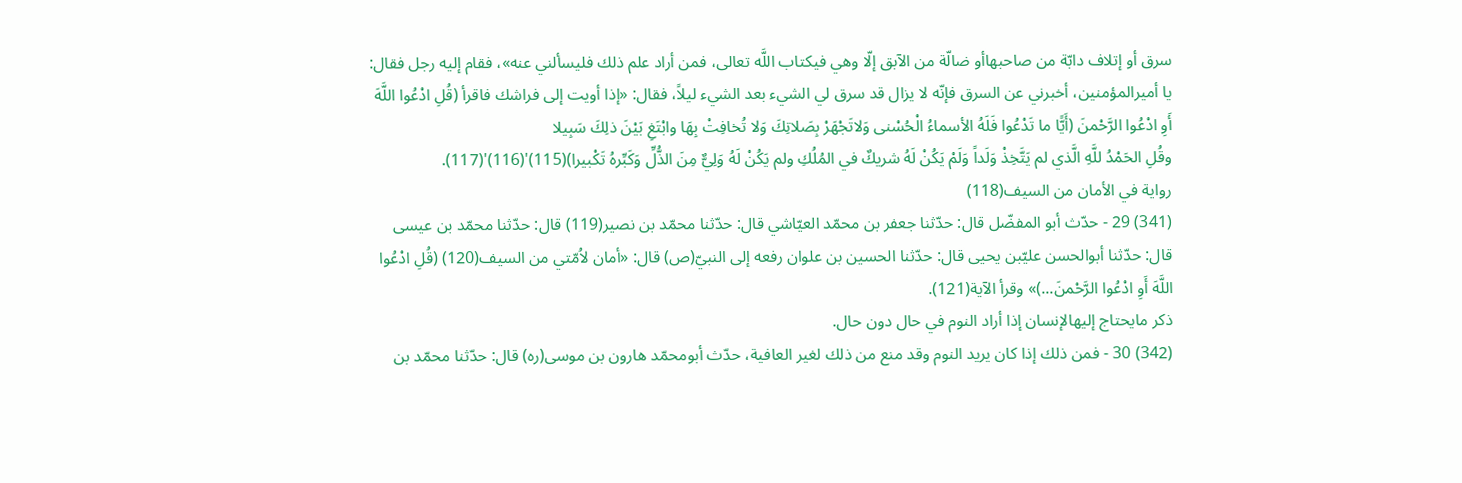سرق أو إتلاف دابّة من صاحبهاأو ضالّة من الآبق إلّا وهي فيكتاب اللَّه تعالى، فمن أراد علم ذلك فليسألني عنه»، فقام إليه رجل فقال: يا أميرالمؤمنين، أخبرني عن السرق فإنّه لا يزال قد سرق لي الشيء بعد الشيء ليلاً، فقال: «إذا أويت إلى فراشك فاقرأ (قُلِ ادْعُوا اللَّهَ أَوِ ادْعُوا الرَّحْمنَ (أَيًّا ما تَدْعُوا فَلَهُ الأسماءُ الْحُسْنى وَلاتَجْهَرْ بِصَلاتِكَ وَلا تُخافِتْ بِهَا وابْتَغِ بَيْنَ ذلِكَ سَبِيلا
وقُلِ الحَمْدُ للَّهِ الَّذي لم يَتَّخِذْ وَلَداً وَلَمْ يَكُنْ لَهُ شريكٌ في المُلُكِ ولم يَكُنْ لَهُ وَلِيٌّ مِنَ الذُّلِّ وَكَبِّرهُ تَكْبيرا)(115)'(116)'(117).
رواية في الأمان من السيف(118)
(341) 29 - حدّث أبو المفضّل قال: حدّثنا جعفر بن محمّد العيّاشي قال: حدّثنا محمّد بن نصير(119) قال: حدّثنا محمّد بن عيسى قال: حدّثنا أبوالحسن عليّبن يحيى قال: حدّثنا الحسين بن علوان رفعه إلى النبيّ(ص) قال: «أمان لاُمّتي من السيف(120) (قُلِ ادْعُوا اللَّهَ أَوِ ادْعُوا الرَّحْمنَ...)» وقرأ الآية(121).
ذكر مايحتاج إليهالإنسان إذا أراد النوم في حال دون حال.
(342) 30 - فمن ذلك إذا كان يريد النوم وقد منع من ذلك لغير العافية، حدّث أبومحمّد هارون بن موسى(ره) قال: حدّثنا محمّد بن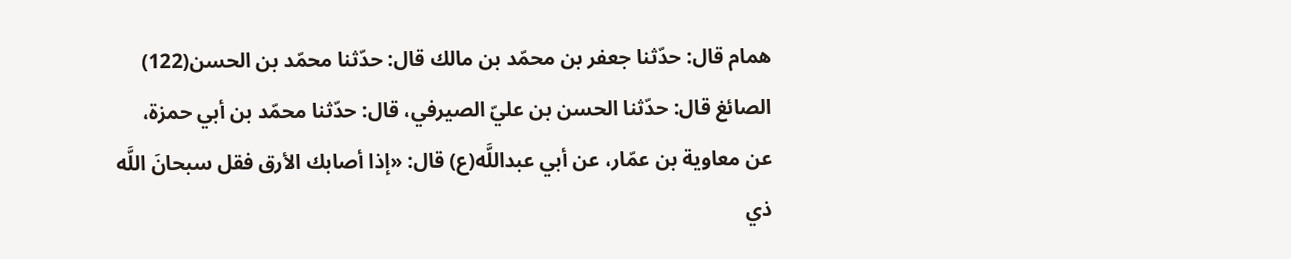همام قال: حدّثنا جعفر بن محمّد بن مالك قال: حدّثنا محمّد بن الحسن(122) الصائغ قال: حدّثنا الحسن بن عليّ الصيرفي، قال: حدّثنا محمّد بن أبي حمزة، عن معاوية بن عمّار، عن أبي عبداللَّه(ع) قال: «إذا أصابك الأرق فقل سبحانَ اللَّه ذي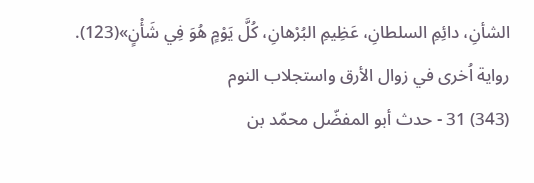الشأنِ، دائِمِ السلطانِ، عَظِيمِ البُرْهانِ، كُلَّ يَوْمٍ هُوَ فِي شَأْنٍ»(123).
رواية اُخرى في زوال الأرق واستجلاب النوم
(343) 31 - حدث أبو المفضّل محمّد بن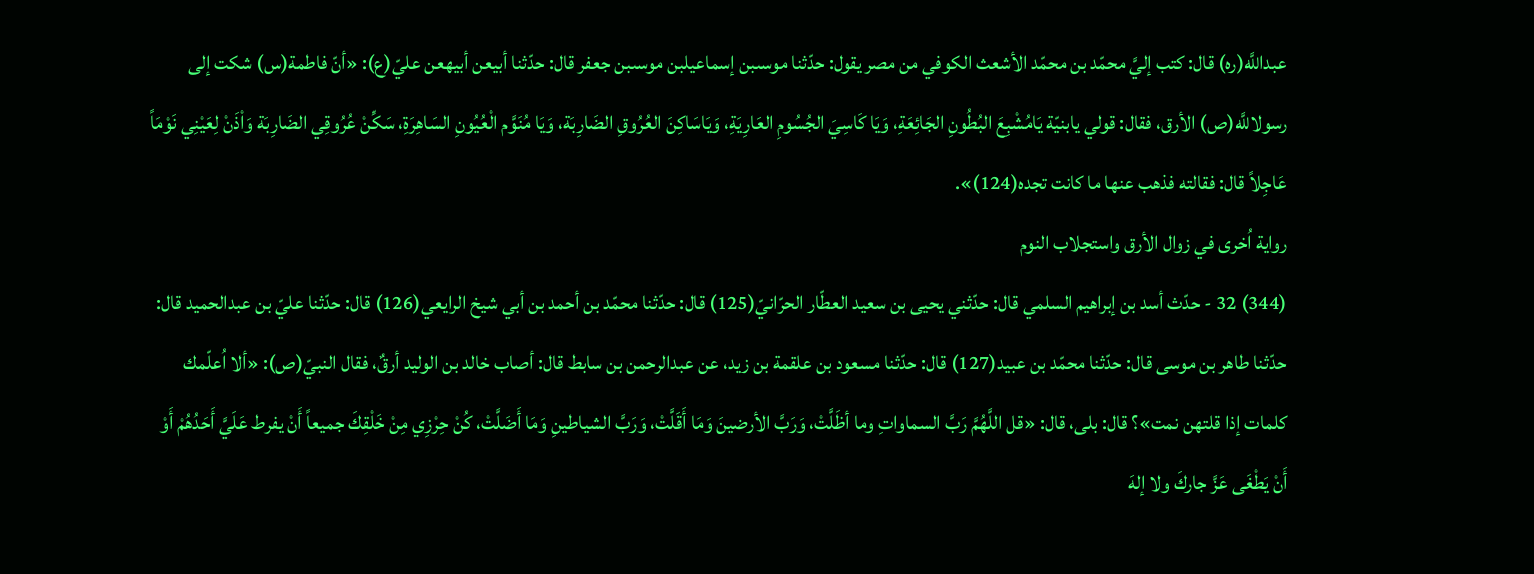عبداللَّه(ره) قال: كتب إليَّ محمّد بن محمّد الأشعث الكوفي من مصر يقول: حدّثنا موسىبن إسماعيلبن موسىبن جعفر قال: حدّثنا أبيعن أبيهعن عليّ(ع): «أنّ فاطمة(س) شكت إلى رسولاللَّه(ص) الأرق، فقال: قولي يابنيّة يَامُشْبِعَ البُطُونِ الجَائِعَةِ، وَيَا كَاسِيَ الجُسُومِ العَارِيَةِ، وَيَاسَاكِنَ العُرُوقِ الضَارِبَة، وَيَا مُنَوَّم الْعُيُونِ السَاهِرَةِ، سَكِّنْ عُرُوقِي الضَارِبَة وَاْذَنْ لِعَيْنِي نَوْمَاً عَاجِلاً قال: فقالته فذهب عنها ما كانت تجده(124)».
رواية اُخرى في زوال الأرق واستجلاب النوم
(344) 32 - حدّث أسد بن إبراهيم السلمي قال: حدّثني يحيى بن سعيد العطّار الحرّانيّ(125) قال: حدّثنا محمّد بن أحمد بن أبي شيخ الرايعي(126) قال: حدّثنا عليّ بن عبدالحميد قال: حدّثنا طاهر بن موسى قال: حدّثنا محمّد بن عبيد(127) قال: حدّثنا مسعود بن علقمة بن زيد، عن عبدالرحمن بن سابط قال: أصاب خالد بن الوليد أرقٌ، فقال النبيّ(ص): «ألا اُعلّمك كلمات إذا قلتهن نمت»؟ قال: بلى، قال: «قل اللَّهُمَّ رَبَّ السماواتِ وما أظَلَّتْ، وَرَبَّ الأرضينَ وَمَا أَقَلَّتْ، وَرَبَّ الشياطينِ وَمَا أَضَلَّتْ، كُنْ حِرْزِي مِنْ خَلْقِكَ جميعاً أَنْ يفرط عَلَيَّ أَحَدُهُمْ أَوْ أَنْ يَطْغَى عَزَّ جاركَ ولا إلهَ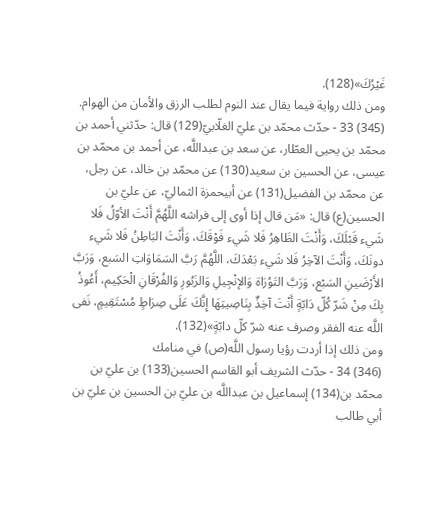غَيْرُكَ»(128).
ومن ذلك رواية فيما يقال عند النوم لطلب الرزق والأمان من الهوام.
(345) 33 - حدّث محمّد بن عليّ الغلّابيّ(129) قال: حدّثني أحمد بن محمّد بن يحيى العطّار، عن سعد بن عبداللَّه، عن أحمد بن محمّد بن عيسى، عن الحسين بن سعيد(130) عن محمّد بن خالد، عن رجل، عن محمّد بن الفضيل(131) عن أبيحمزة الثماليّ، عن عليّ بن الحسين(ع) قال: «مَن قال إذا أوى إلى فراشه اللَّهُمَّ أَنْتَ الأوّلُ فَلا شَيء قَبْلَكَ، وَأَنْتَ الظَاهِرُ فَلا شَيء فَوْقَكَ، وَأَنْتَ البَاطِنُ فَلا شَيء دونَكَ، وَأَنْتَ الآخِرُ فَلا شَيء بَعْدَكَ، اللَّهُمَّ رَبَّ السَمَاوَاتِ السَبع، وَرَبَّ الأَرْضَينِ السَبْع، وَرَبَّ التَوُرَاة وَالإنْجِيلِ وَالزَبُورِ وَالفُرْقَانِ الْحَكِيم، أَعُوذُ بِكَ مِنْ شَرّ كُلّ دَابّةٍ أَنْتَ آخِذٌ بِنَاصِيتِهَا إِنَّكَ عَلَى صِرَاطٍ مُسْتَقِيمٍ، نَفى اللَّه عنه الفقر وصرف عنه شرّ كلّ دابّةٍ»(132).
ومن ذلك إذا أردت رؤيا رسول اللَّه(ص) في منامك
(346) 34 - حدّث الشريف أبو القاسم الحسين(133) بن عليّ بن محمّد بن(134) إسماعيل بن عبداللَّه بن عليّ بن الحسين بن عليّ بن أبي طالب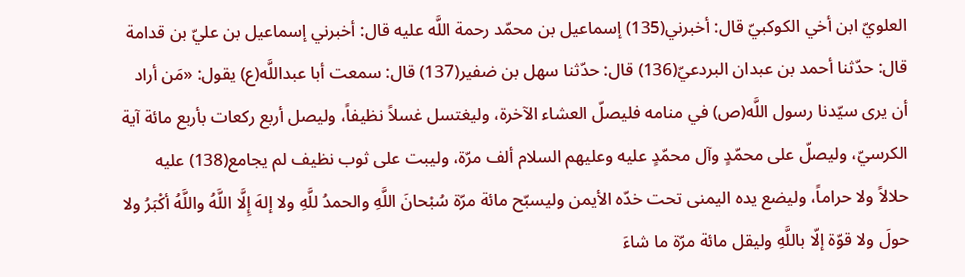العلويّ ابن أخي الكوكبيّ قال: أخبرني(135) إسماعيل بن محمّد رحمة اللَّه عليه قال: أخبرني إسماعيل بن عليّ بن قدامة قال: حدّثنا أحمد بن عبدان البردعيّ(136) قال: حدّثنا سهل بن ضفير(137) قال: سمعت أبا عبداللَّه(ع) يقول: «مَن أراد أن يرى سيّدنا رسول اللَّه(ص) في منامه فليصلّ العشاء الآخرة، وليغتسل غسلاً نظيفاً، وليصل أربع ركعات بأربع مائة آية الكرسيّ، وليصلّ على محمّدٍ وآل محمّدٍ عليه وعليهم السلام ألف مرّة، وليبت على ثوب نظيف لم يجامع(138) عليه حلالاً ولا حراماً، وليضع يده اليمنى تحت خدّه الأيمن وليسبّح مائة مرّة سُبْحانَ اللَّهِ والحمدُ للَّهِ ولا إلهَ إِلَّا اللَّهُ واللَّهُ أكْبَرُ ولا حولَ ولا قوّة إلّا باللَّهِ وليقل مائة مرّة ما شاءَ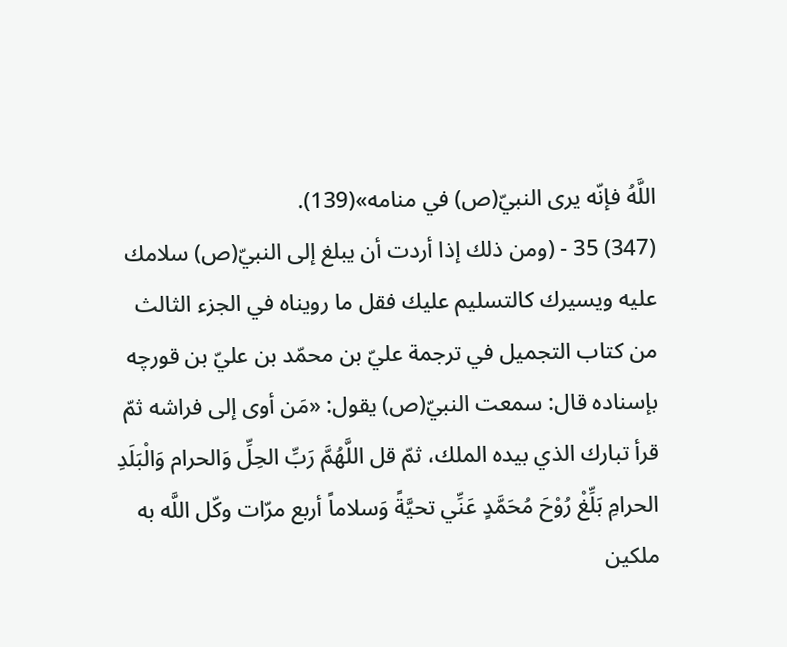اللَّهُ فإنّه يرى النبيّ(ص) في منامه»(139).
(347) 35 - (ومن ذلك إذا أردت أن يبلغ إلى النبيّ(ص) سلامك عليه ويسيرك كالتسليم عليك فقل ما رويناه في الجزء الثالث من كتاب التجميل في ترجمة عليّ بن محمّد بن عليّ بن قورچه بإسناده قال: سمعت النبيّ(ص) يقول: «مَن أوى إلى فراشه ثمّ قرأ تبارك الذي بيده الملك، ثمّ قل اللَّهُمَّ رَبِّ الحِلِّ وَالحرام وَالْبَلَدِ الحرامِ بَلِّغْ رُوْحَ مُحَمَّدٍ عَنِّي تحيَّةً وَسلاماً أربع مرّات وكّل اللَّه به ملكين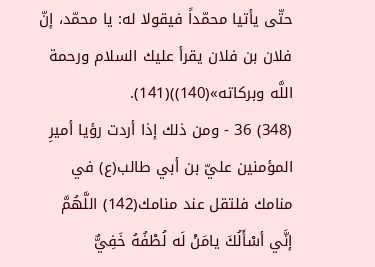حتّى يأتيا محمّداً فيقولا له: يا محمّد، إنّ فلان بن فلان يقرأ عليك السلام ورحمة اللَّه وبركاته»(140))(141).
(348) 36 - ومن ذلك إذا أردت رؤيا أميرِ المؤمنين عليّ بن أبي طالب(ع) في منامك فلتقل عند منامك(142) اللَّهُمَّ إنَّي أسْأَلُكَ يامَنْ لَه لُطْفُهُ خَفِيٌّ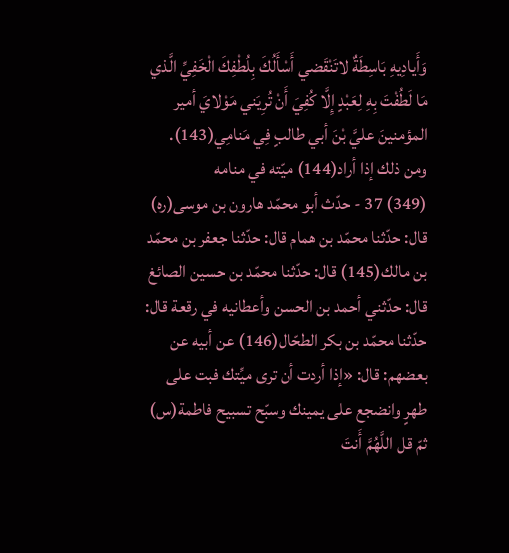وَأَيادِيهِ بَاسِطَةٌ لاتَنْقَضي أَسْأَلُكَ بِلُطْفِكَ الْخَفِيِّ الَّذي مَا لَطُفْتَ بِهِ لِعَبْدٍ إِلَّا كُفِيَ أَنْ تُرِيَني مَوْلايَ أمير المؤمنينَ عليَّ بْنَ أبي طالبٍ فِي مَنامِي(143).
ومن ذلك إذا أراد(144) ميّته في منامه
(349) 37 - حدّث أبو محمّد هارون بن موسى(ره) قال: حدّثنا محمّد بن همام قال: حدّثنا جعفر بن محمّد بن مالك(145) قال: حدّثنا محمّد بن حسين الصائغ قال: حدّثني أحمد بن الحسن وأعطانيه في رقعة قال: حدّثنا محمّد بن بكر الطحّال(146) عن أبيه عن بعضهم: قال: «إذا أردت أن ترى ميِّتك فبت على طهرٍ وانضجع على يمينك وسبّح تسبيح فاطمة(س) ثمّ قل اللَّهُمَّ أَنتَ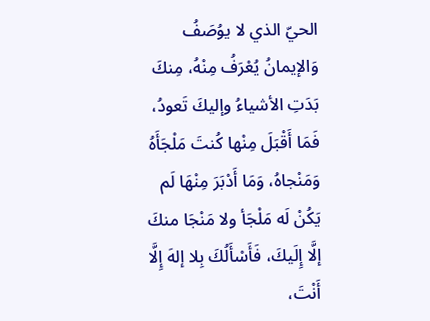الحيّ الذي لا يوُصَفُ وَالإيمانُ يُعْرَفُ مِنْهُ، مِنكَ بَدَتِ الأشياءُ وإليكَ تَعودُ، فَمَا أَقْبَلَ مِنْها كُنتَ مَلْجَأَهُ وَمَنْجاهُ، وَمَا أَدْبَرَ مِنْهَا لَم يَكُنْ لَه مَلْجَأ ولا مَنْجَا منكَ إلَّا إِلَيكَ، فَأَسْأَلُكَ بِلا إلهَ إِلَّا أَنْتَ،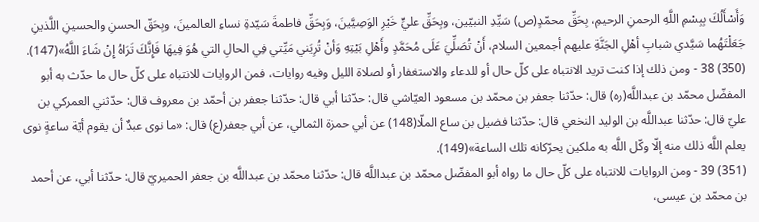وَأَسْأَلُكَ بِبِسْمِ اللَّهِ الرحمنِ الرحيمِ، بِحَقِّ محمّدٍ(ص) سَيِّدِ النبيّين، وبِحَقِّ عليٍّ خَيْرِ الوَصِيَّينَ، وَبِحَقِّ فاطمةَ سَيّدةِ نساءِ العالمينَ، وبِحَقّ الحسنِ والحسينِ اللَّذينِ جَعَلْتَهُما سَيَّدي شبابِ أهْلِ الجَنَّةِ عليهم أجمعين السلام، أَنْ تُصَلِّيَ عَلَى مُحَمَّدٍ وأَهْلِ بَيْتِهِ وَأنْ تُرِيَني مَيِّتي فِي الحالِ التي هُوَ فِيهَا فَإِنَّكَ تَرَاهُ إِنْ شَاءَ اللَّهُ»(147).
(350) 38 - ومن ذلك إذا كنت تريد الانتباه على كلّ حال أو للدعاء والاستغفار أو لصلاة الليل وفيه روايات، فمن الروايات للانتباه على كلّ حال ما حدّث به أبو المفضّل محمّد بن عبداللَّه(ره) قال: حدّثنا جعفر بن محمّد بن مسعود العيّاشي قال: حدّثنا أبي قال: حدّثنا جعفر بن أحمّد بن معروف قال: حدّثني العمركي بن عليّ قال: حدّثنا عبداللَّه بن الوليد النخعي قال: حدّثنا فضيل بن ساع الملّا(148) عن أبي حمزة الثمالي، عن أبي جعفر(ع) قال: «ما نوى عبدٌ أن يقوم أيّة ساعةٍ نوى يعلم اللَّه ذلك منه إلّا وكّل اللَّه به ملكين يحرّكانه تلك الساعة»(149).
(351) 39 - ومن الروايات للانتباه على كلّ حال ما رواه أبو المفضّل محمّد بن عبداللَّه قال: حدّثنا محمّد بن عبداللَّه بن جعفر الحميريّ قال: حدّثنا أبي، عن أحمد بن محمّد بن عيسى،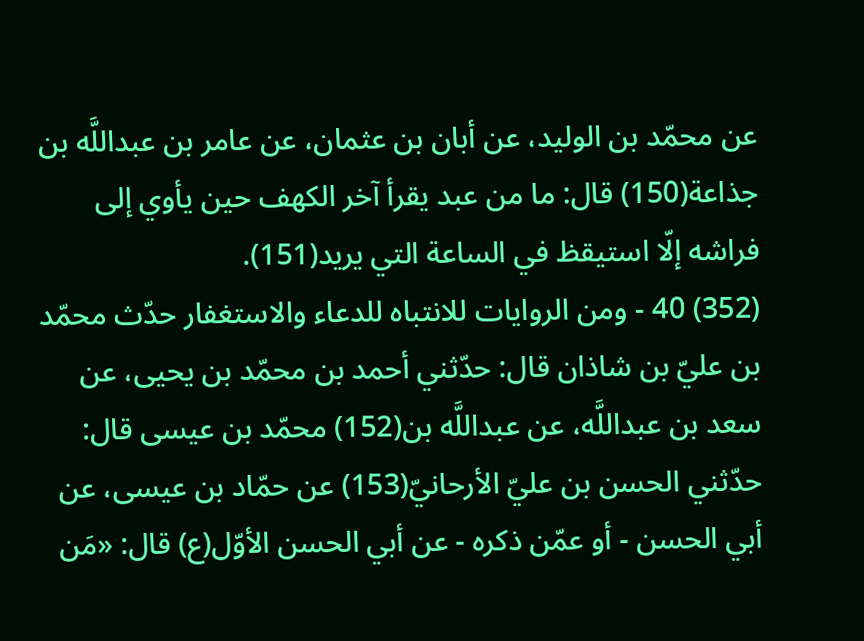عن محمّد بن الوليد، عن أبان بن عثمان، عن عامر بن عبداللَّه بن جذاعة(150) قال: ما من عبد يقرأ آخر الكهف حين يأوي إلى فراشه إلّا استيقظ في الساعة التي يريد(151).
(352) 40 - ومن الروايات للانتباه للدعاء والاستغفار حدّث محمّد بن عليّ بن شاذان قال: حدّثني أحمد بن محمّد بن يحيى، عن سعد بن عبداللَّه، عن عبداللَّه بن(152) محمّد بن عيسى قال: حدّثني الحسن بن عليّ الأرحانيّ(153) عن حمّاد بن عيسى، عن أبي الحسن - أو عمّن ذكره - عن أبي الحسن الأوّل(ع) قال: «مَن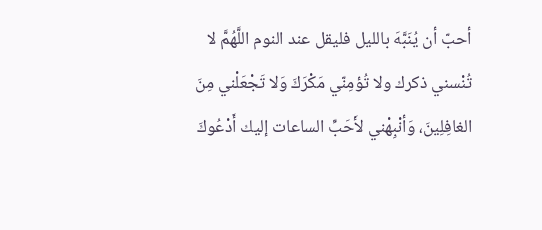أحبّ أن يُنَبَّهَ بالليل فليقل عند النوم اللَّهُمَّ لا تُنْسني ذكرك ولا تُؤمِنّي مَكْرَكَ وَلا تَجْعَلْني مِنَ الغافِلِينَ، وَأنْبِهْني لأَحَبِّ الساعات إليك أَدْعُوكَ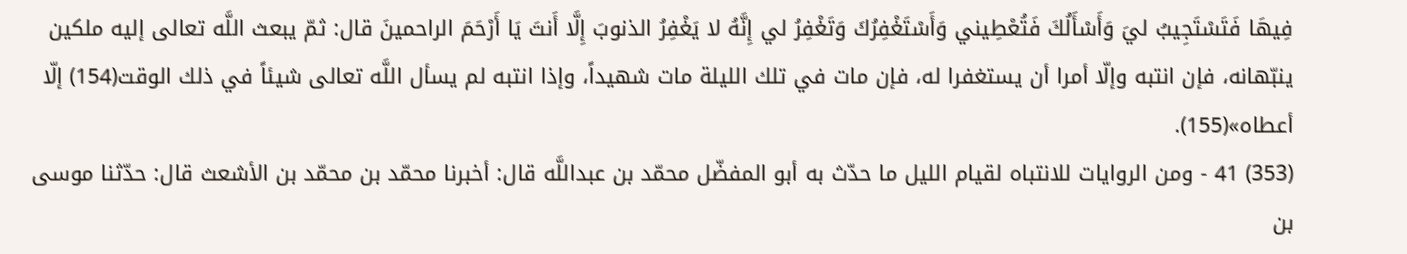فِيهَا فَتَسْتَجِيبُ ليَ وَأَسْأَلُكَ فَتُعْطِيني وَأَسْتَغْفِرُكَ وَتَغْفِرُ لي إِنَّهُ لا يَغْفِرُ الذنوبَ إِلَّا أَنتَ يَا أَرْحَمَ الراحمينَ قال: ثمّ يبعث اللَّه تعالى إليه ملكين ينبّهانه، فإن انتبه وإلّا أمرا أن يستغفرا له، فإن مات في تلك الليلة مات شهيداً، وإذا انتبه لم يسأل اللَّه تعالى شيئاً في ذلك الوقت(154) إلّا أعطاه»(155).
(353) 41 - ومن الروايات للانتباه لقيام الليل ما حدّث به أبو المفضّل محمّد بن عبداللَّه قال: أخبرنا محمّد بن محمّد بن الأشعث قال: حدّثنا موسى بن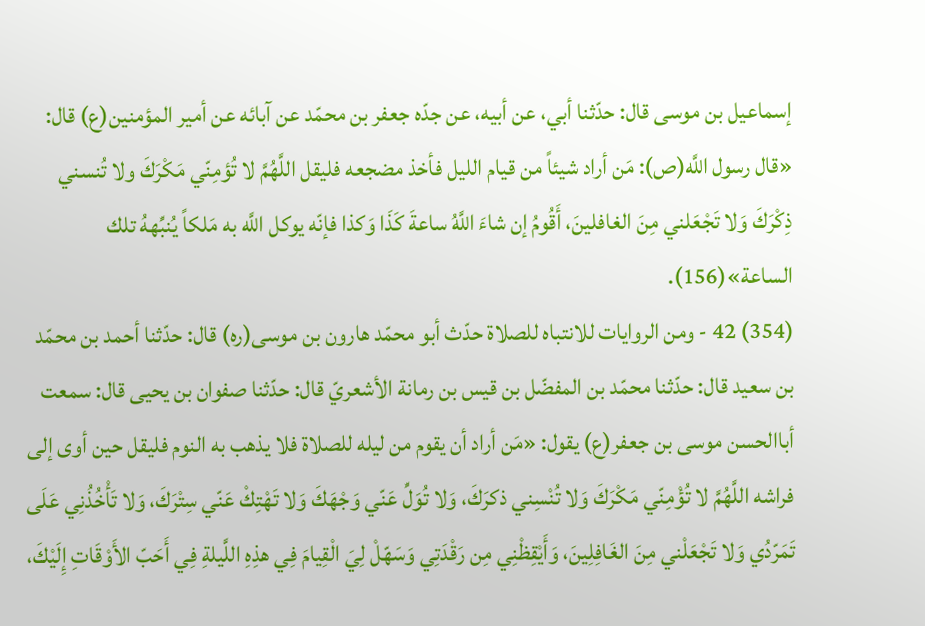إسماعيل بن موسى قال: حدّثنا أبي، عن أبيه، عن جدّه جعفر بن محمّد عن آبائه عن أمير المؤمنين(ع) قال: «قال رسول اللَّه(ص): مَن أراد شيئاً من قيام الليل فأخذ مضجعه فليقل اللَّهُمَّ لا تُؤمِنّي مَكْرَكَ ولا تُنسني ذِكْرَكَ وَلا تَجْعَلني مِنَ الغافلينَ، أَقُومُ إن شاءَ اللَّهُ ساعةَ كَذَا وَكذا فإنّه يوكل اللَّه به مَلكاً يُنبِّههُ تلك الساعة»(156).
(354) 42 - ومن الروايات للانتباه للصلاة حدّث أبو محمّد هارون بن موسى(ره) قال: حدّثنا أحمد بن محمّد بن سعيد قال: حدّثنا محمّد بن المفضّل بن قيس بن رمانة الأشعريّ قال: حدّثنا صفوان بن يحيى قال: سمعت أباالحسن موسى بن جعفر(ع) يقول: «مَن أراد أن يقوم من ليله للصلاة فلا يذهب به النوم فليقل حين أوى إلى فراشه اللَّهُمَّ لا تُؤْمِنّي مَكْرَكَ وَلا تُنْسِني ذكرَكَ، وَلا تُوَلِّ عَنّي وَجْهَكَ وَلا تَهْتِكْ عَنّي سِتْرَكَ، وَلا تَأْخُذُنِي عَلَى تَمَرّدُي وَلا تَجْعَلْني مِنَ الغَافِلِينَ، وَأَيْقِظْنِي مِن رَقْدَتِي وَسَهّلْ لِيَ الْقِيامَ فِي هذِهِ اللَّيلةِ فِي أَحَبّ الأَوْقَاتِ إِلَيْكَ،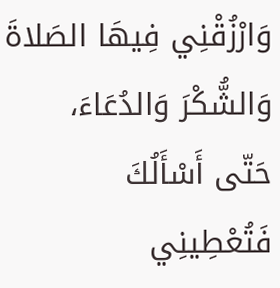وَارْزُقْنِي فِيهَا الصَلاةَ وَالشُّكْرَ وَالدُعَاءَ، حَتّى أَسْأَلُكَ فَتُعْطِينِي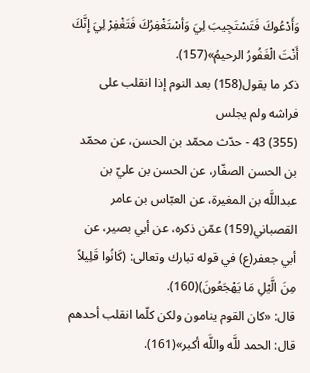وَأَدْعُوكَ فَتَسْتَجِيبَ لِيَ وَأسْتَغْفِرُكَ فَتَغْفِرْ لِيَ إِنَّكَ أَنْتَ الْغَفُورُ الرحيمُ»(157).
ذكر ما يقول(158) بعد النوم إذا انقلب على فراشه ولم يجلس
(355) 43 - حدّث محمّد بن الحسن، عن محمّد بن الحسن الصفّار، عن الحسن بن عليّ بن عبداللَّه بن المغيرة، عن العبّاس بن عامر القصباني(159) عمّن ذكره، عن أبي بصير، عن أبي جعفر(ع) في قوله تبارك وتعالى: (كَانُوا قَلِيلاً مِنَ الَّيْلِ مَا يَهْجَعُونَ)(160).
قال: «كان القوم ينامون ولكن كلّما انقلب أحدهم قال: الحمد للَّه واللَّه أكبر»(161).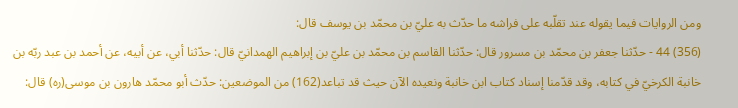ومن الروايات فيما يقوله عند تقلّبه على فراشه ما حدّث به عليّ بن محمّد بن يوسف قال:
(356) 44 - حدّثنا جعفر بن محمّد بن مسرور قال: حدّثنا القاسم بن محمّد بن عليّ بن إبراهيم الهمدانيّ قال: حدّثنا أبي، عن أبيه، عن أحمد بن عبد ربّه بن خانبة الكرخيّ في كتابه، وقد قدّمنا إسناد كتاب ابن خانبة ونعيده الآن حيث قد تباعد(162) من الموضعين: حدّث أبو محمّد هارون بن موسى(ره) قال: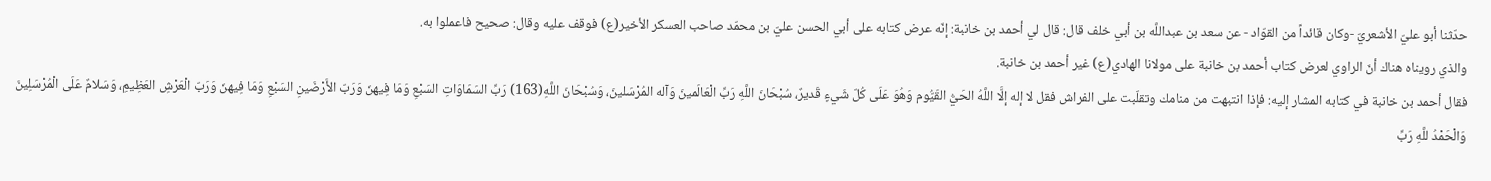حدّثنا أبو عليّ الأشعريّ -وكان قائداً من القوّاد - عن سعد بن عبداللَّه بن أبي خلف قال: قال لي أحمد بن خانبة: إنّه عرض كتابه على أبي الحسن عليّ بن محمّد صاحب العسكر الأخير(ع) فوقف عليه وقال: صحيح فاعملوا به.
والذي رويناه هناك أنّ الراوي لعرض كتاب أحمد بن خانبة على مولانا الهادي(ع) غير أحمد بن خانبة.
فقال أحمد بن خانبة في كتابه المشار إليه: فإذا انتبهت من منامك وتقلّبت على الفراش فقل لا إله إلَّا اللَّهُ الحَيُّ القَيُّوم وَهُوَ عَلَى كُلّ شَيءٍ قَديرٌ، سُبْحَانَ اللَّهِ رَبِّ الْعَالَمينَ وَآله المُرْسَلينَ، وَسُبْحَانَ اللَّهِ(163) رَبِّ السَمَاوَاتِ السَبْعِ وَمَا فِيهنّ وَرَبّ الأَرْضَينِ السَبْعِ وَمَا فِيهنّ وَرَبّ الْعَرْشِ العَظِيمِ، وَسَلامٌ عَلَى الْمُرْسَلِينَ وَالْحَمْدُ للَّهِ رَبِّ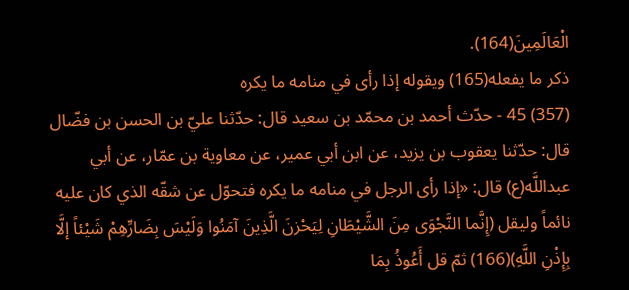الْعَالَمِينَ(164).
ذكر ما يفعله(165) ويقوله إذا رأى في منامه ما يكره
(357) 45 - حدّث أحمد بن محمّد بن سعيد قال: حدّثنا عليّ بن الحسن بن فضّال قال: حدّثنا يعقوب بن يزيد، عن ابن أبي عمير، عن معاوية بن عمّار، عن أبي عبداللَّه(ع) قال: «إذا رأى الرجل في منامه ما يكره فتحوّل عن شقّه الذي كان عليه نائماً وليقل (إِنَّما النَّجْوَى مِنَ الشَّيْطَانِ لِيَحْزنَ الَّذِينَ آمَنُوا وَلَيْسَ بِضَارِّهِمْ شَيْئاً إلَّا بِإِذْنِ اللَّهِ)(166) ثمّ قل أَعُوذُ بِمَا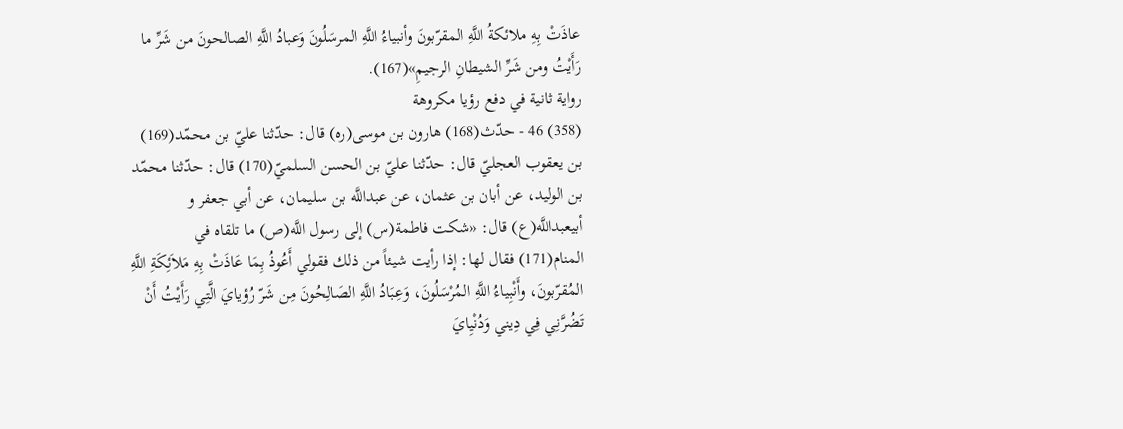عاذَتْ بِهِ ملائكةُ اللَّهِ المقرّبونَ وأنبياءُ اللَّهِ المرسَلُونَ وَعبادُ اللَّهِ الصالحونَ من شَرِّ ما رَأَيْتُ ومن شَرِّ الشيطانِ الرجيمِ»(167).
رواية ثانية في دفع رؤيا مكروهة
(358) 46 - حدّث(168) هارون بن موسى(ره) قال: حدّثنا عليّ بن محمّد(169) بن يعقوب العجليّ قال: حدّثنا عليّ بن الحسن السلميّ(170) قال: حدّثنا محمّد بن الوليد، عن أبان بن عثمان، عن عبداللَّه بن سليمان، عن أبي جعفر و أبيعبداللَّه(ع) قال: «شكت فاطمة(س) إلى رسول اللَّه(ص) ما تلقاه في المنام(171) فقال لها: إذا رأيت شيئاً من ذلك فقولي أَعُوذُ بِمَا عَاذَتْ بِهِ مَلاَئِكَةِ اللَّهِ المُقرّبونَ، وأَنْبِياءُ اللَّهِ المُرْسَلُونَ، وَعِبَادُ اللَّهِ الصَالِحُونَ مِن شَرّ رُؤيايَ الَّتِي رَأَيْتُ أَنْ تَضُرَّنِي فِي دِيني وَدُنْيِايَ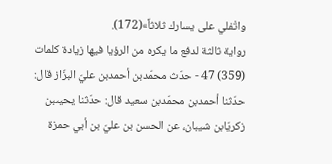واتْفلي على يسارك ثلاثاً»(172).
رواية ثالثة لدفع ما يكره من الرؤيا فيها زيادة كلمات
(359) 47 - حدّث محمّدبن أحمدبن عليّ البزّاز قال: حدّثنا أحمدبن محمّدبن سعيد قال: حدّثنا يحيىبن زكريّابن شيبان، عن الحسن بن عليّ بن أبي حمزة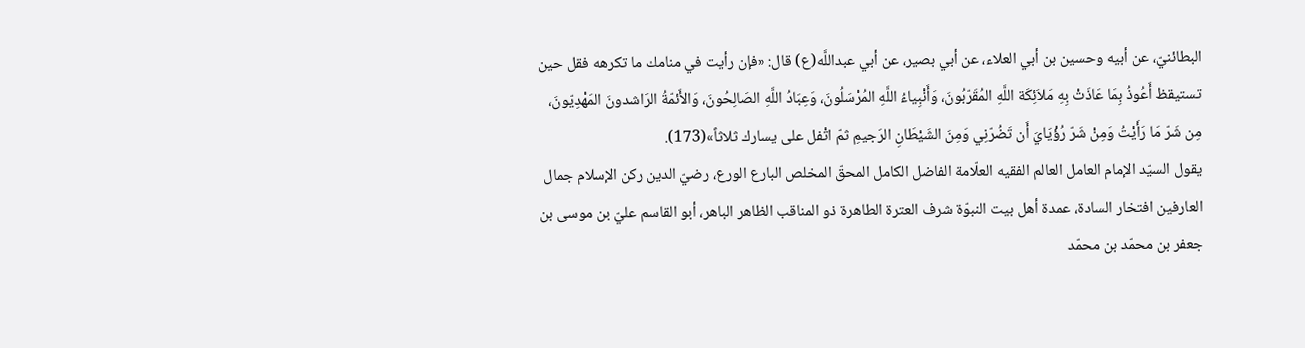البطائنيّ، عن أبيه وحسين بن أبي العلاء، عن أبي بصير، عن أبي عبداللَّه(ع) قال: «فإن رأيت في منامك ما تكرهه فقل حين تستيقظ أَعُوذُ بِمَا عَاذَتْ بِهِ مَلاَئِكَة اللَّهِ المُقَرّبُونَ، وَأَنْبِياءُ اللَّهِ المُرْسَلُونَ، وَعِبَادُ اللَّهِ الصَالِحُونَ، وَالأَئمّةُ الرَاشدونَ المَهْدِيّونَ، مِن شَرّ مَا رَأَيْتُ وَمِنْ شَرّ رُؤْيَايَ أَن تَضُرّنِي وَمِنَ الشَيْطَانِ الرَجيمِ ثمّ اتْفل على يسارك ثلاثاً»(173).
يقول السيّد الإمام العامل العالم الفقيه العلّامة الفاضل الكامل المحقّ المخلص البارع الورع، رضيّ الدين ركن الإسلام جمال العارفين افتخار السادة، عمدة أهل بيت النبوّة شرف العترة الطاهرة ذو المناقب الظاهر الباهر، أبو القاسم عليّ بن موسى بن جعفر بن محمّد بن محمّد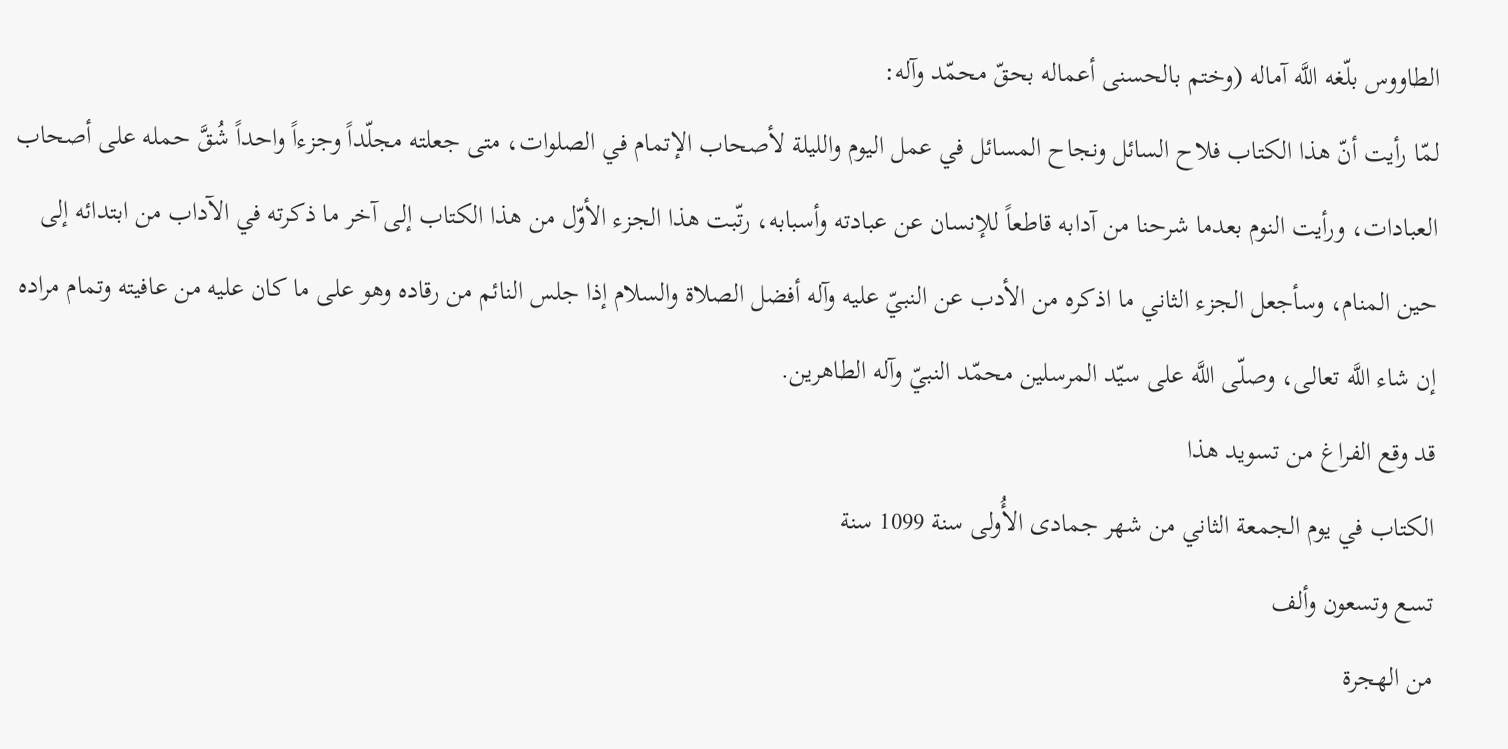الطاووس بلّغه اللَّه آماله (وختم بالحسنى أعماله بحقّ محمّد وآله:
لمّا رأيت أنّ هذا الكتاب فلاح السائل ونجاح المسائل في عمل اليوم والليلة لأصحاب الإتمام في الصلوات، متى جعلته مجلّداً وجزءاً واحداً شُقَّ حمله على أصحاب العبادات، ورأيت النوم بعدما شرحنا من آدابه قاطعاً للإنسان عن عبادته وأسبابه، رتّبت هذا الجزء الأوّل من هذا الكتاب إلى آخر ما ذكرته في الآداب من ابتدائه إلى حين المنام، وسأجعل الجزء الثاني ما اذكره من الأدب عن النبيّ عليه وآله أفضل الصلاة والسلام إذا جلس النائم من رقاده وهو على ما كان عليه من عافيته وتمام مراده إن شاء اللَّه تعالى، وصلّى اللَّه على سيّد المرسلين محمّد النبيّ وآله الطاهرين.
قد وقع الفراغ من تسويد هذا
الكتاب في يوم الجمعة الثاني من شهر جمادى الأُولى سنة 1099 سنة
تسع وتسعون وألف
من الهجرة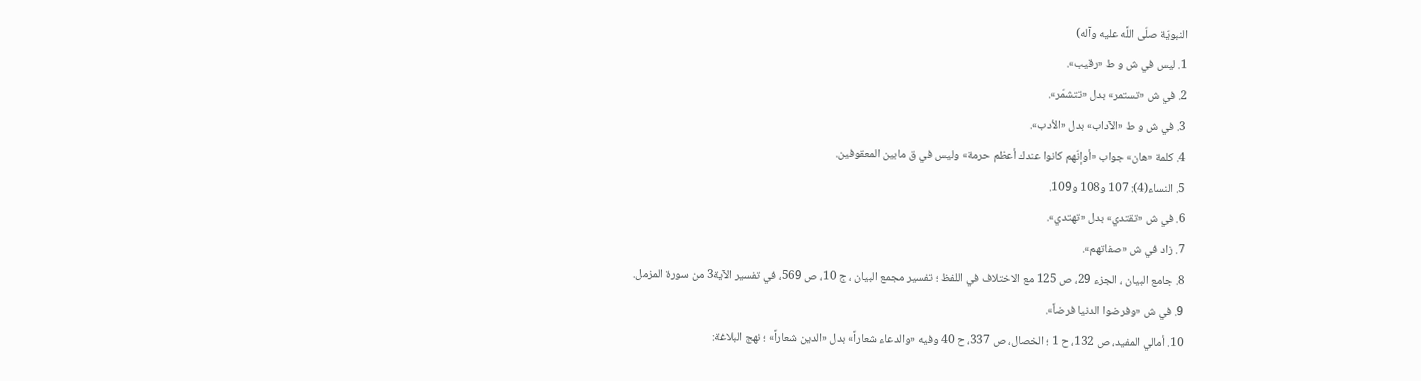النبويّة صلّى اللَّه عليه وآله)
1. ليس في ش و ط «رقيب».
2. في ش «تستمر» بدل «تتشمّر».
3. في ش و ط «الآداب» بدل «الأدب».
4. كلمة «هان» جواب «أوإنّهم كانوا عندك أعظم حرمة» وليس في ق مابين المعقوفين.
5. النساء(4): 107 و108 و109.
6. في ش «تقتدي» بدل «تهتدي».
7. زاد في ش «صفاتهم».
8. جامع البيان ، الجزء 29، ص 125 مع الاختلاف في اللفظ ؛ تفسير مجمع البيان ، ج 10، ص 569، في تفسير الآية3 من سورة المزمل.
9. في ش «وفرضوا الدنيا فرضاً».
10. أمالي المفيد، ص 132، ح 1 ؛ الخصال، ص 337، ح 40 وفيه «والدعاء شعاراً» بدل «الدين شعاراً» ؛ نهج البلاغة: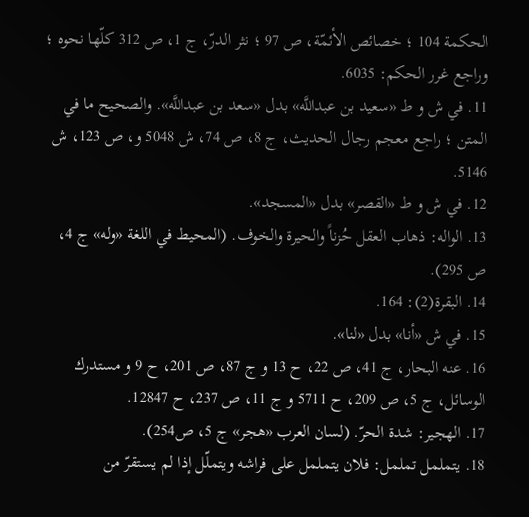الحكمة 104 ؛ خصائص الأئمّة، ص 97 ؛ نثر الدرّ، ج 1، ص 312 كلّها نحوه ؛ وراجع غرر الحكم: 6035.
11. في ش و ط «سعيد بن عبداللَّه» بدل «سعد بن عبداللَّه». والصحيح ما في المتن ؛ راجع معجم رجال الحديث، ج 8، ص 74، ش 5048 و، ص 123، ش 5146.
12. في ش و ط «القصر» بدل «المسجد».
13. الواله: ذهاب العقل حُزناً والحيرة والخوف. (المحيط في اللغة «وله» ج 4، ص 295).
14. البقرة(2): 164.
15. في ش «أنا» بدل «لنا».
16. عنه البحار، ج 41، ص 22، ح 13 و ج 87، ص 201، ح 9 و مستدرك الوسائل، ج 5، ص 209، ح 5711 و ج 11، ص 237، ح 12847.
17. الهجير: شدة الحرّ. (لسان العرب «هجر» ج 5، ص254).
18. يتململ تململ: فلان يتململ على فراشه ويتملّل إذا لم يستقرّ من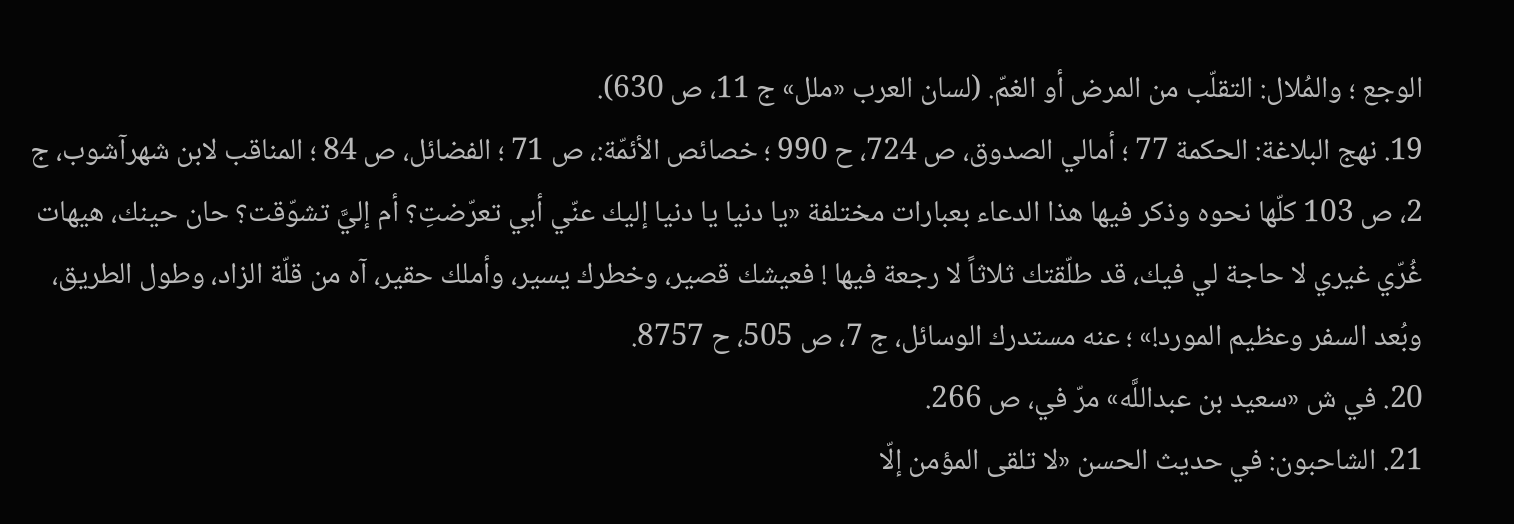الوجع ؛ والمُلال: التقلّب من المرض أو الغمّ. (لسان العرب «ملل» ج 11، ص 630).
19. نهج البلاغة: الحكمة 77 ؛ أمالي الصدوق، ص 724، ح 990 ؛ خصائص الأئمّة:، ص 71 ؛ الفضائل، ص 84 ؛ المناقب لابن شهرآشوب، ج 2، ص 103 كلّها نحوه وذكر فيها هذا الدعاء بعبارات مختلفة «يا دنيا يا دنيا إليك عنّي أبي تعرّضتِ؟ أم إليَّ تشوّقت؟ حان حينك، هيهات غُرّي غيري لا حاجة لي فيك، قد طلّقتك ثلاثاً لا رجعة فيها ! فعيشك قصير، وخطرك يسير، وأملك حقير، آه من قلّة الزاد، وطول الطريق، وبُعد السفر وعظيم المورد!» ؛ عنه مستدرك الوسائل، ج 7، ص 505، ح 8757.
20. في ش «سعيد بن عبداللَّه» مرّ في، ص 266.
21. الشاحبون: في حديث الحسن «لا تلقى المؤمن إلّا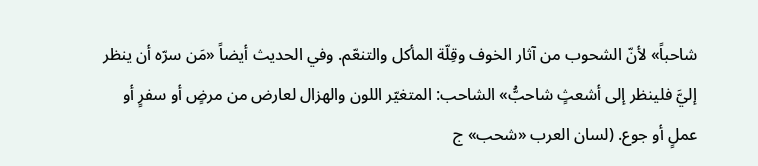شاحباً» لأنّ الشحوب من آثار الخوف وقِلّة المأكل والتنعّم. وفي الحديث أيضاً «مَن سرّه أن ينظر إليَّ فلينظر إلى أشعثٍ شاحبُّ» الشاحب: المتغيّر اللون والهزال لعارض من مرضٍ أو سفرٍ أو عملٍ أو جوع. (لسان العرب «شحب» ج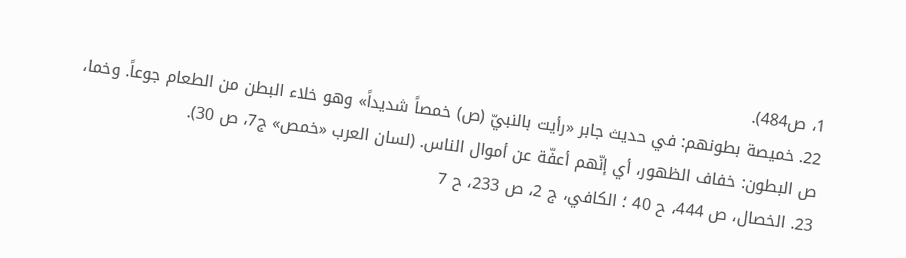1، ص484).
22. خميصة بطونهم: في حديث جابر «رأيت بالنبيّ (ص) خمصاً شديداً» وهو خلاء البطن من الطعام جوعاً. وخما، ص البطون: خفاف الظهور، أي إنّهم أعفّة عن أموال الناس. (لسان العرب «خمص» ج7، ص 30).
23. الخصال، ص 444، ح 40 ؛ الكافي، ج 2، ص 233، ح 7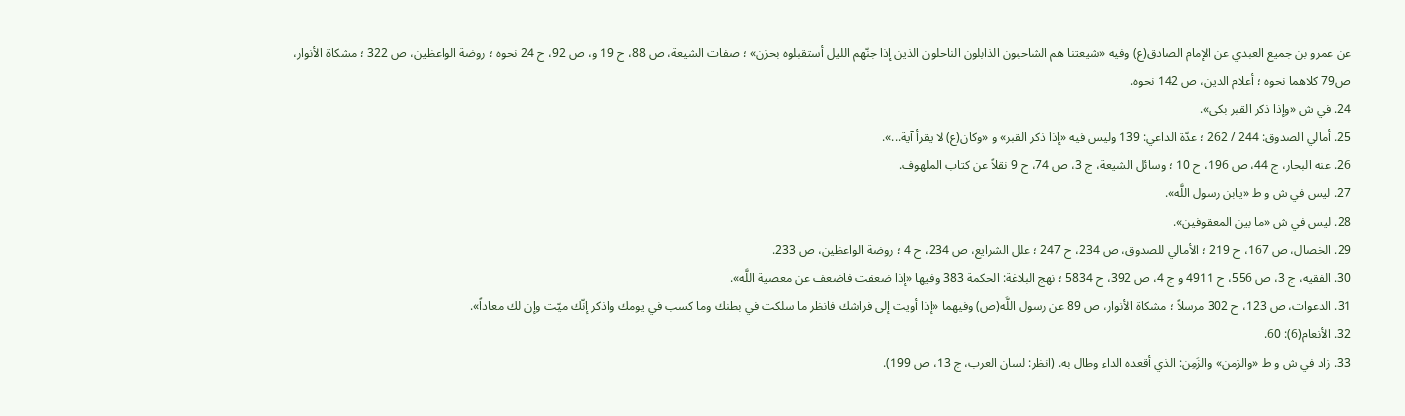عن عمرو بن جميع العبدي عن الإمام الصادق(ع) وفيه «شيعتنا هم الشاحبون الذابلون الناحلون الذين إذا جنّهم الليل أستقبلوه بحزن» ؛ صفات الشيعة، ص 88، ح 19 و، ص 92، ح 24 نحوه ؛ روضة الواعظين، ص 322 ؛ مشكاة الأنوار، ص79 كلاهما نحوه ؛ أعلام الدين، ص 142 نحوه.
24. في ش «وإذا ذكر القبر بكى».
25. أمالي الصدوق: 244 / 262 ؛ عدّة الداعي: 139 وليس فيه «إذا ذكر القبر» و «وكان(ع) لا يقرأ آية...».
26. عنه البحار، ج 44، ص 196، ح 10 ؛ وسائل الشيعة، ج 3، ص 74، ح 9 نقلاً عن كتاب الملهوف.
27. ليس في ش و ط «يابن رسول اللَّه».
28. ليس في ش «ما بين المعقوفين».
29. الخصال، ص 167، ح 219 ؛ الأمالي للصدوق، ص 234، ح 247 ؛ علل الشرايع، ص 234، ح 4 ؛ روضة الواعظين، ص 233.
30. الفقيه، ج 3، ص 556، ح 4911 و ج 4، ص 392، ح 5834 ؛ نهج البلاغة: الحكمة 383 وفيها «إذا ضعفت فاضعف عن معصية اللَّه».
31. الدعوات، ص 123، ح 302 مرسلاً ؛ مشكاة الأنوار، ص 89 عن رسول اللَّه(ص) وفيهما «إذا أويت إلى فراشك فانظر ما سلكت في بطنك وما كسب في يومك واذكر إنّك ميّت وإن لك معاداً».
32. الأنعام(6): 60.
33. زاد في ش و ط «والزمن» والزَمِن: الذي أقعده الداء وطال به. (انظر: لسان العرب، ج 13، ص 199).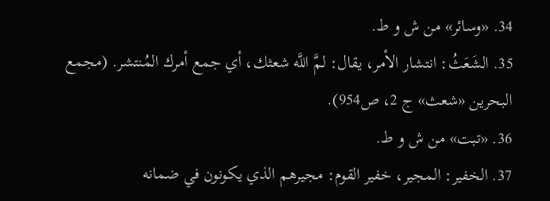34. «وسائر» من ش و ط.
35. الشَعَثُ: انتشار الأمر، يقال: لمَّ اللَّه شعثك، أي جمع أمرك المُنتشر. (مجمع البحرين «شعث» ج 2، ص954).
36. «تبت» من ش و ط.
37. الخفير: المجير، خفير القوم: مجيرهم الذي يكونون في ضمانه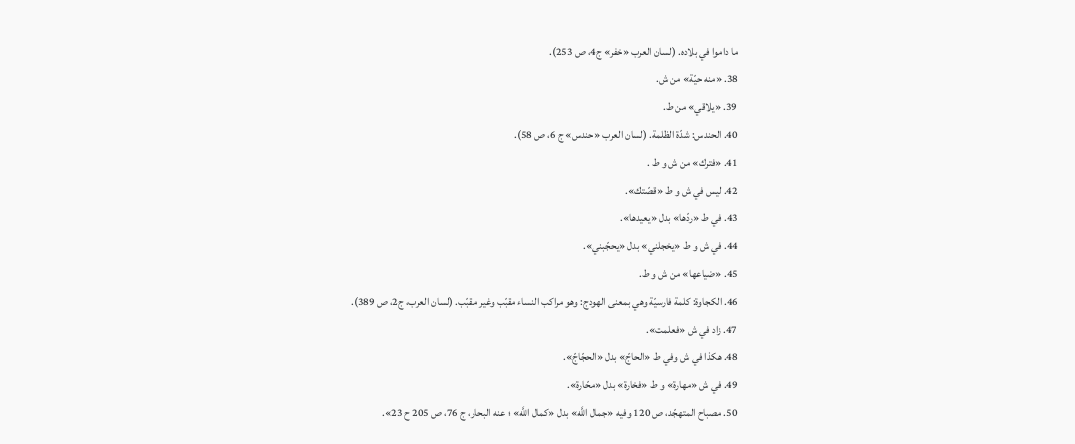ما داموا في بلاده. (لسان العرب «خفر» ج4، ص 253).
38. «منه حيّة» من ش.
39. «يلاقي» من ط.
40. الحندس: شدّة الظلمة. (لسان العرب «حندس» ج 6، ص 58).
41. «فترك» من ش و ط .
42. ليس في ش و ط «قصّتك».
43. في ط «ردّها» بدل «يعيدها».
44. في ش و ط «يخجلني» بدل «يحجّبني».
45. «ضياعها» من ش و ط.
46. الكجاوة: كلمة فارسيّة وهي بمعنى الهودج: وهو مراكب النساء مقبّب وغير مقبّب. (لسان العرب، ج2، ص 389).
47. زاد في ش «فعلمت».
48. هكذا في ش وفي ط «الحاجّ» بدل «الحجّاجّ».
49. في ش «مهارة» و ط «فخارة» بدل «محّارة».
50. مصباح المتهجّد، ص 120 وفيه «جمال اللَّه» بدل «كمال اللَّه» ؛ عنه البحار، ج 76، ص 205 ح 23».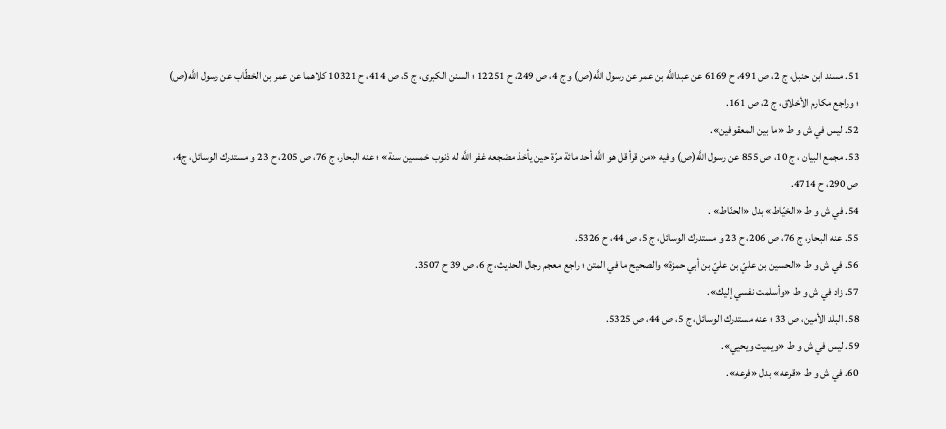51. مسند ابن حنبل، ج 2، ص 491، ح 6169 عن عبداللَّه بن عمر عن رسول اللَّه(ص) و ج 4، ص 249، ح 12251 ؛ السنن الكبرى، ج 5، ص 414، ح 10321 كلاهما عن عمر بن الخطّاب عن رسول اللَّه(ص) ؛ وراجع مكارم الأخلاق، ج 2، ص 161.
52. ليس في ش و ط «ما بين المعقوفين».
53. مجمع البيان ، ج 10، ص 855 عن رسول اللَّه(ص) وفيه «من قرأ قل هو اللَّه أحد مائة مرّة حين يأخذ مضجعه غفر اللَّه له ذنوب خمسين سنة» ؛ عنه البحار، ج 76، ص 205، ح 23 و مستدرك الوسائل، ج4، ص 290، ح 4714.
54. في ش و ط «الخيّاط» بدل «الحنّاط» .
55. عنه البحار، ج 76، ص 206، ح 23 و مستدرك الوسائل، ج 5، ص 44، ح 5326.
56. في ش و ط «الحسين بن عليّ بن عليّ بن أبي حمزة» والصحيح ما في المتن ؛ راجع معجم رجال الحديث، ج 6، ص 39 ح 3507.
57. زاد في ش و ط «وأسلمت نفسي إليك».
58. البلد الأمين، ص 33 ؛ عنه مستدرك الوسائل، ج 5، ص 44، ص 5325.
59. ليس في ش و ط «ويميت ويحيي».
60. في ش و ط «قرعه» بدل «فرعه».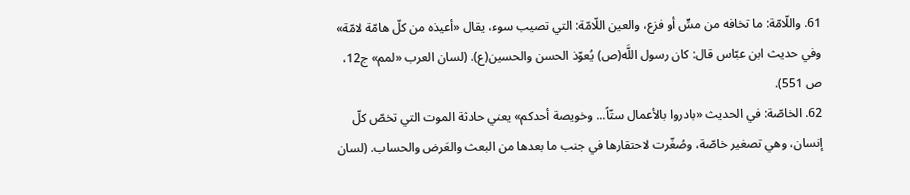61. واللّامّة: ما تخافه من مسٍّ أو فزع، والعين اللّامّة: التي تصيب سوء، يقال «أعيذه من كلّ هامّة لامّة» وفي حديث ابن عبّاس قال: كان رسول اللَّه(ص) يُعوّذ الحسن والحسين(ع). (لسان العرب «لمم» ج12، ص 551).
62. الخاصّة: في الحديث «بادروا بالأعمال ستّاً... وخويصة أحدكم» يعني حادثة الموت التي تخصّ كلّ إنسان، وهي تصغير خاصّة، وصُغّرت لاحتقارها في جنب ما بعدها من البعث والعَرض والحساب. (لسان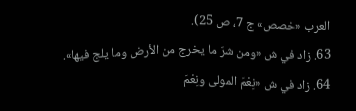العرب «خصص» ج 7، ص 25).
63. زاد في ش «ومن شرّ ما يخرج من الأرض وما يلج فيها».
64. زاد في ش «نِعْمَ المولى ونِعْمَ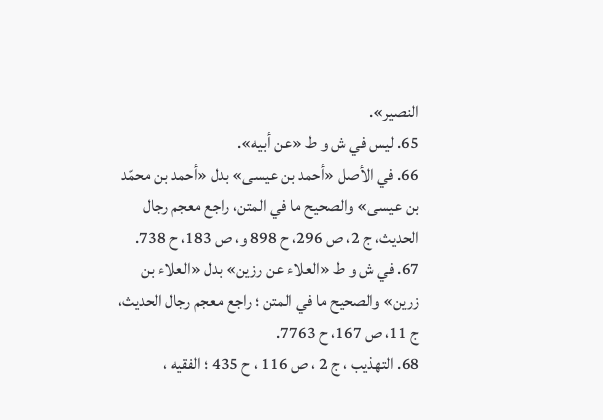النصير».
65. ليس في ش و ط «عن أبيه».
66. في الأصل «أحمد بن عيسى» بدل «أحمد بن محمّد بن عيسى» والصحيح ما في المتن، راجع معجم رجال الحديث، ج 2، ص 296، ح 898 و، ص 183، ح 738.
67. في ش و ط «العلاء عن رزين» بدل «العلاء بن زرين» والصحيح ما في المتن ؛ راجع معجم رجال الحديث، ج 11، ص 167، ح 7763.
68. التهذيب ، ج 2 ، ص 116 ، ح 435 ؛ الفقيه ،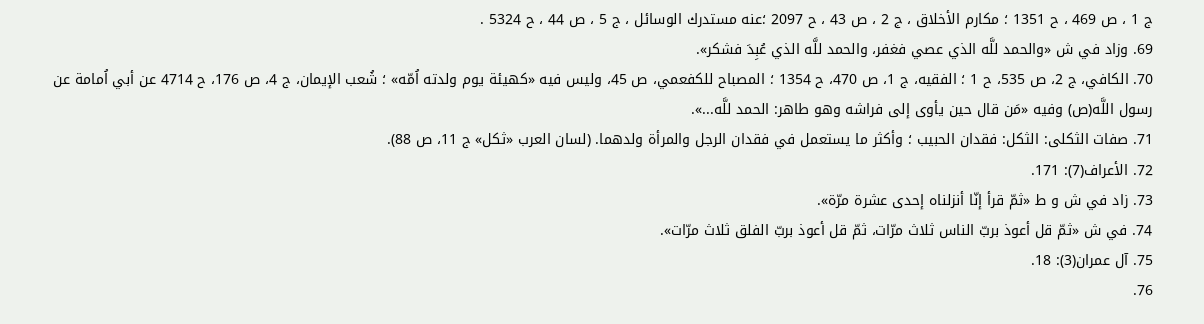ج 1 ، ص 469 ، ح 1351 ؛ مكارم الأخلاق ، ج 2 ، ص 43 ، ح 2097 ؛عنه مستدرك الوسائل ، ج 5 ، ص 44 ، ح 5324 .
69. وزاد في ش «والحمد للَّه الذي عصي فغفر، والحمد للَّه الذي عُبِدَ فشكر».
70. الكافي، ج 2، ص 535، ح 1 ؛ الفقيه، ج 1، ص 470، ح 1354 ؛ المصباح للكفعمي، ص 45، وليس فيه «كهيئة يوم ولدته اُمّه» ؛ شُعب الإيمان، ج 4، ص 176، ح 4714 عن أبي اُمامة عن رسول اللَّه(ص) وفيه «مَن قال حين يأوى إلى فراشه وهو طاهر: الحمد للَّه...».
71. صفات الثكلى: الثكل: فقدان الحبيب ؛ وأكثر ما يستعمل في فقدان الرجل والمرأة ولدهما. (لسان العرب «ثكل» ج 11، ص 88).
72. الأعراف(7): 171.
73. زاد في ش و ط «ثمّ قرأ إنّا أنزلناه إحدى عشرة مرّة».
74. في ش «ثمّ قل أعوذ بربّ الناس ثلاث مرّات، ثمّ قل أعوذ بربّ الفلق ثلاث مرّات».
75. آل عمران(3): 18.
76.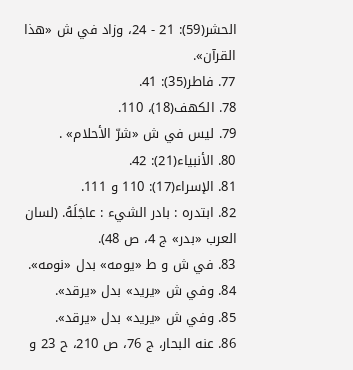الحشر(59): 21 - 24، وزاد في ش «هذا القرآن».
77. فاطر(35): 41.
78. الكهف(18)، 110.
79. ليس في ش «شرّ الأحلام» .
80. الأنبياء(21): 42.
81. الإسراء(17): 110 و 111.
82. ابتدره : بادر الشيء : عاجَلَهُ. (لسان العرب «بدر» ج 4، ص 48).
83. في ش و ط «يومه» بدل «نومه».
84. وفي ش «يريد» بدل «يرقد».
85. وفي ش «يريد» بدل «يرقد».
86. عنه البحار، ج 76، ص 210، ح 23 و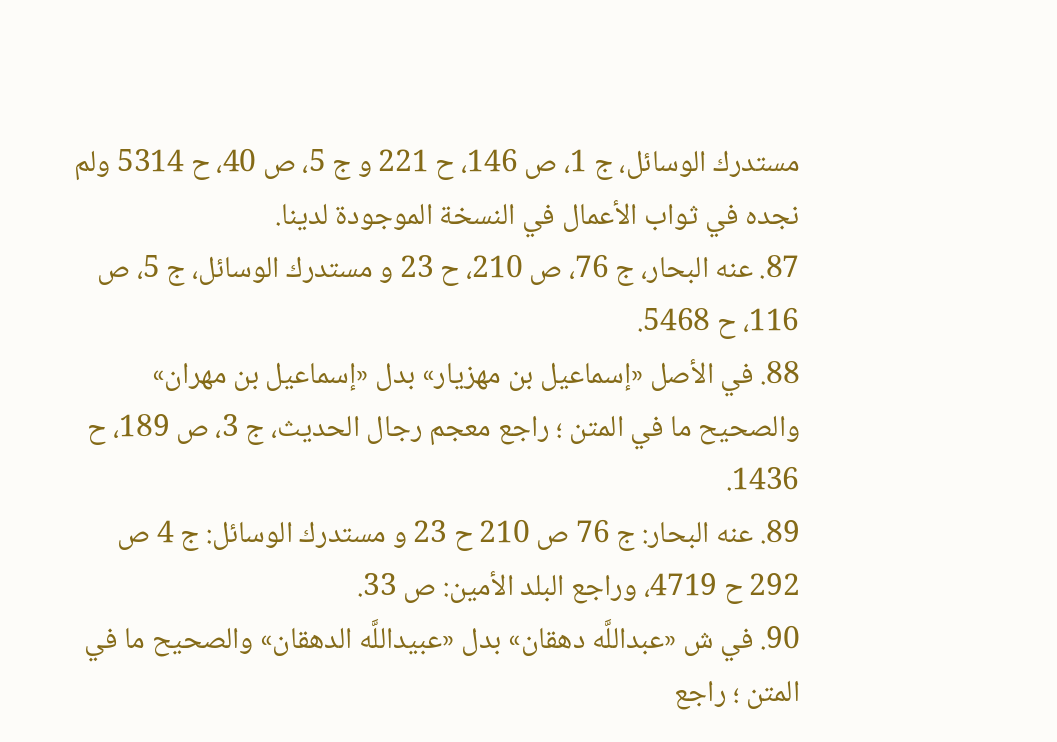مستدرك الوسائل، ج 1، ص 146، ح 221 و ج 5، ص 40، ح 5314 ولم نجده في ثواب الأعمال في النسخة الموجودة لدينا.
87. عنه البحار، ج 76، ص 210، ح 23 و مستدرك الوسائل، ج 5، ص 116، ح 5468.
88. في الأصل «إسماعيل بن مهزيار» بدل «إسماعيل بن مهران» والصحيح ما في المتن ؛ راجع معجم رجال الحديث، ج 3، ص 189، ح 1436.
89. عنه البحار: ج 76 ص 210 ح 23 و مستدرك الوسائل: ج 4 ص 292 ح 4719، وراجع البلد الأمين: ص 33.
90. في ش «عبداللَّه دهقان» بدل «عبيداللَّه الدهقان» والصحيح ما في المتن ؛ راجع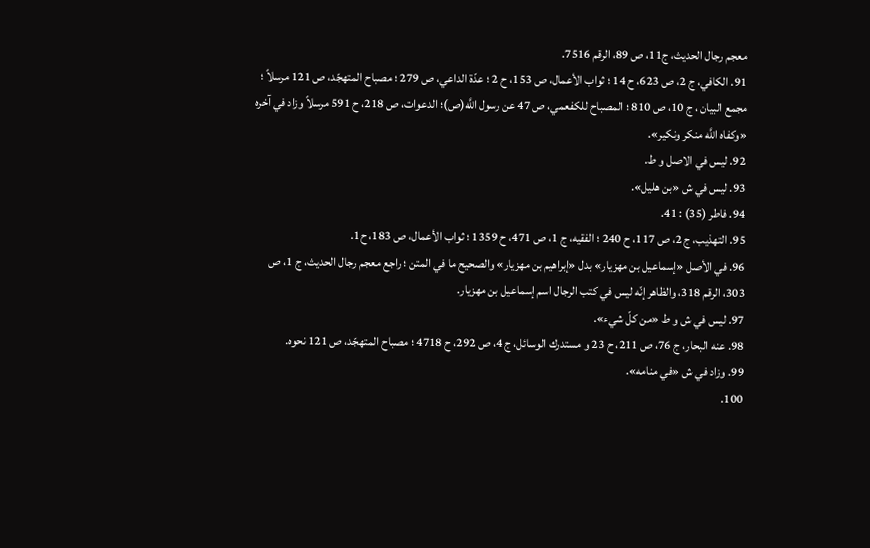معجم رجال الحديث، ج11، ص 89، الرقم 7516.
91. الكافي، ج 2، ص 623، ح 14 ؛ ثواب الأعمال، ص 153، ح 2 ؛ عدّة الداعي، ص 279 ؛ مصباح المتهجّد، ص 121 مرسلاً ؛ مجمع البيان ، ج 10، ص 810 ؛ المصباح للكفعمي، ص 47 عن رسول اللَّه(ص)؛ الدعوات، ص 218، ح 591 مرسلاً وزاد في آخره «وكفاه اللَّه منكر ونكير».
92. ليس في الاصل و ط.
93. ليس في ش «بن هليل».
94. فاطر (35) : 41.
95. التهذيب، ج 2، ص 117، ح 240 ؛ الفقيه، ج 1، ص 471، ح 1359 ؛ ثواب الأعمال، ص 183، ح1.
96. في الأصل «إسماعيل بن مهزيار» بدل «إبراهيم بن مهزيار» والصحيح ما في المتن ؛ راجع معجم رجال الحديث، ج 1، ص 303، الرقم 318، والظاهر إنّه ليس في كتب الرجال اسم إسماعيل بن مهزيار.
97. ليس في ش و ط «من كلّ شيء».
98. عنه البحار، ج 76، ص 211، ح 23 و مستدرك الوسائل، ج 4، ص 292، ح 4718 ؛ مصباح المتهجّد، ص 121 نحوه.
99. وزاد في ش «في منامه».
100.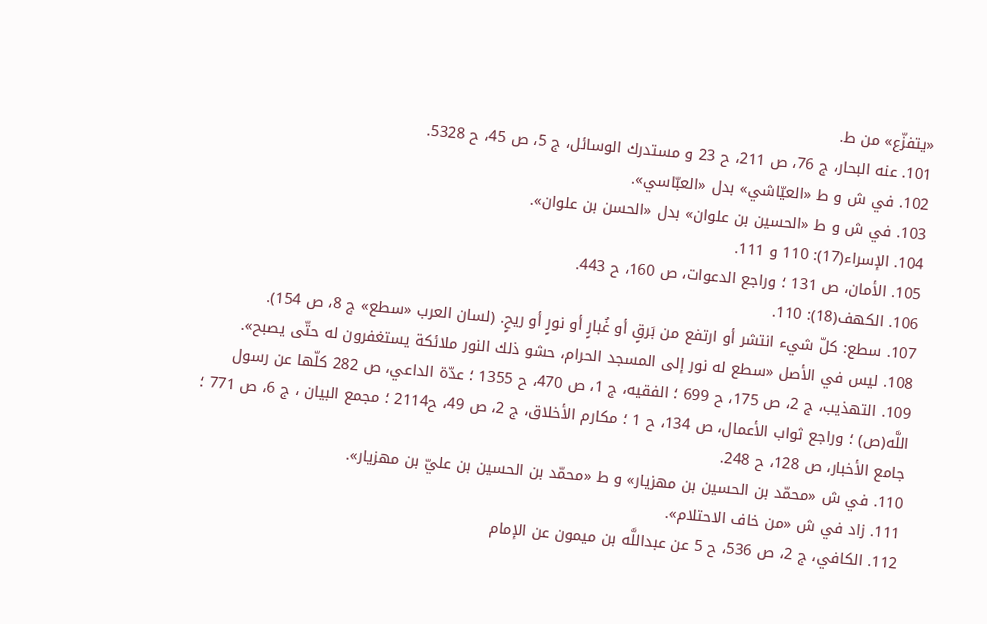«يتفزّع» من ط.
101. عنه البحار، ج 76، ص 211، ح 23 و مستدرك الوسائل، ج 5، ص 45، ح 5328.
102. في ش و ط «العيّاشي» بدل «العبّاسي».
103. في ش و ط «الحسين بن علوان» بدل «الحسن بن علوان».
104. الإسراء(17): 110 و 111.
105. الأمان، ص 131 ؛ وراجع الدعوات، ص 160، ح 443.
106. الكهف(18): 110.
107. سطع: كلّ شيء انتشر أو ارتفع من بَرقٍ أو غُبارٍ أو نورٍ أو ريحٍ. (لسان العرب «سطع» ج 8، ص 154).
108. ليس في الأصل «سطع له نور إلى المسجد الحرام، حشو ذلك النور ملائكة يستغفرون له حتّى يصبح».
109. التهذيب، ج 2، ص 175، ح 699 ؛ الفقيه، ج 1، ص 470، ح 1355 ؛ عدّة الداعي، ص 282 كلّها عن رسول اللَّه(ص) ؛ وراجع ثواب الأعمال، ص 134، ح 1 ؛ مكارم الأخلاق، ج 2، ص 49، ح2114 ؛ مجمع البيان ، ج 6، ص 771 ؛ جامع الأخبار، ص 128، ح 248.
110. في ش «محمّد بن الحسين بن مهزيار» و ط «محمّد بن الحسين بن عليّ بن مهزيار».
111. زاد في ش «من خاف الاحتلام».
112. الكافي، ج 2، ص 536، ح 5 عن عبداللَّه بن ميمون عن الإمام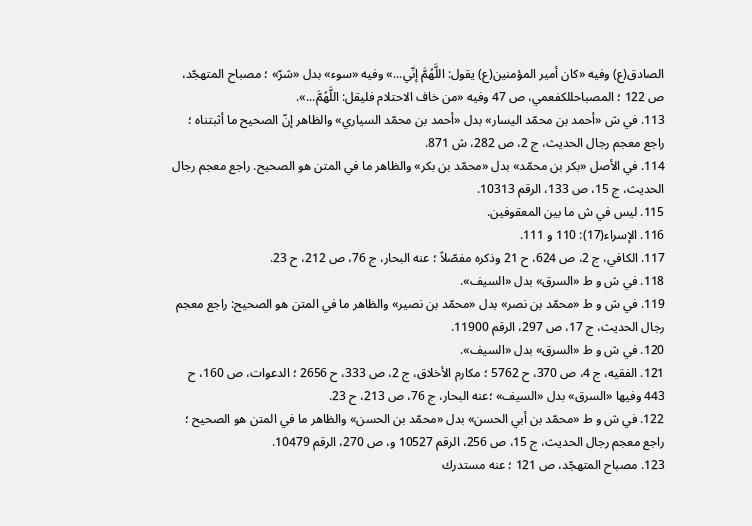الصادق(ع) وفيه «كان أمير المؤمنين(ع) يقول: اللَّهُمَّ إنّي...» وفيه «سوء» بدل «شرّ» ؛ مصباح المتهجّد، ص 122 ؛ المصباحللكفعمي، ص 47 وفيه «من خاف الاحتلام فليقل: اللَّهُمَّ...».
113. في ش «أحمد بن محمّد اليسار» بدل «أحمد بن محمّد السياري» والظاهر إنّ الصحيح ما أثبتناه ؛ راجع معجم رجال الحديث، ج 2، ص 282، ش 871.
114. في الأصل «بكر بن محمّد» بدل «محمّد بن بكر» والظاهر ما في المتن هو الصحيح. راجع معجم رجال الحديث، ج 15، ص 133، الرقم 10313.
115. ليس في ش ما بين المعقوفين.
116. الإسراء(17): 110 و 111.
117. الكافي، ج 2، ص 624، ح 21 وذكره مفصّلاً ؛ عنه البحار، ج 76، ص 212، ح 23.
118. في ش و ط «السرق» بدل «السيف».
119. في ش و ط «محمّد بن نصر» بدل «محمّد بن نصير» والظاهر ما في المتن هو الصحيح: راجع معجم رجال الحديث، ج 17، ص 297، الرقم 11900.
120. في ش و ط «السرق» بدل «السيف».
121. الفقيه، ج 4، ص 370، ح 5762 ؛ مكارم الأخلاق، ج 2، ص 333، ح 2656 ؛ الدعوات، ص 160، ح 443 وفيها «السرق» بدل «السيف» ؛عنه البحار، ج 76، ص 213، ح 23.
122. في ش و ط «محمّد بن أبي الحسن» بدل «محمّد بن الحسن» والظاهر ما في المتن هو الصحيح ؛ راجع معجم رجال الحديث، ج 15، ص 256، الرقم 10527 و، ص 270، الرقم 10479.
123. مصباح المتهجّد، ص 121 ؛ عنه مستدرك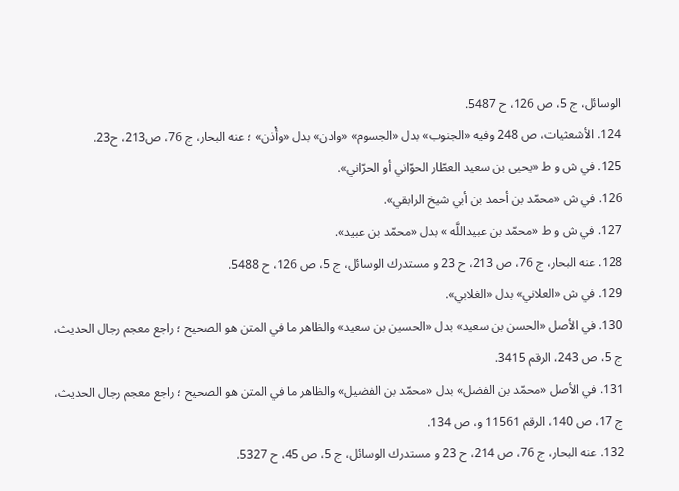الوسائل، ج 5، ص 126، ح 5487.
124. الأشعثيات، ص 248 وفيه «الجنوب» بدل «الجسوم» «وادن» بدل «وأْذن» ؛ عنه البحار، ج 76، ص213، ح23.
125. في ش و ط «يحيى بن سعيد العطّار الحوّاني أو الحرّاني».
126. في ش «محمّد بن أحمد بن أبي شيخ الرابقي».
127. في ش و ط «محمّد بن عبيداللَّه » بدل «محمّد بن عبيد».
128. عنه البحار، ج 76، ص 213، ح 23 و مستدرك الوسائل، ج 5، ص 126، ح 5488.
129. في ش «العلاني» بدل «الغلابي».
130. في الأصل «الحسن بن سعيد» بدل «الحسين بن سعيد» والظاهر ما في المتن هو الصحيح ؛ راجع معجم رجال الحديث، ج 5، ص 243، الرقم 3415.
131. في الأصل «محمّد بن الفضل» بدل «محمّد بن الفضيل» والظاهر ما في المتن هو الصحيح ؛ راجع معجم رجال الحديث، ج 17، ص 140، الرقم 11561 و، ص 134.
132. عنه البحار، ج 76، ص 214، ح 23 و مستدرك الوسائل، ج 5، ص 45، ح 5327.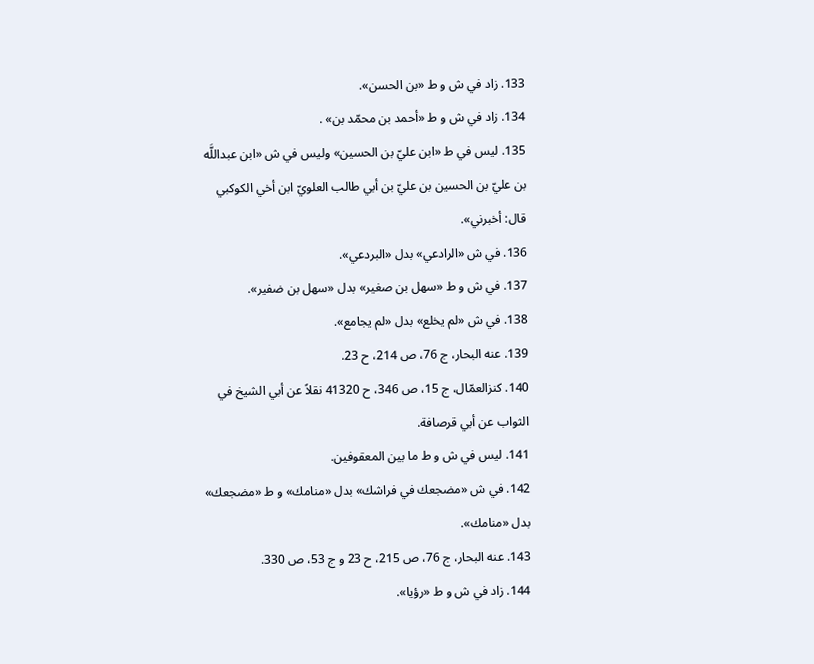133. زاد في ش و ط «بن الحسن».
134. زاد في ش و ط «أحمد بن محمّد بن» .
135. ليس في ط «ابن عليّ بن الحسين» وليس في ش «ابن عبداللَّه بن عليّ بن الحسين بن عليّ بن أبي طالب العلويّ ابن أخي الكوكبي قال: أخبرني».
136. في ش «الرادعي» بدل «البردعي».
137. في ش و ط «سهل بن صغير» بدل «سهل بن ضفير».
138. في ش «لم يخلع» بدل «لم يجامع».
139. عنه البحار، ج 76، ص 214، ح 23.
140. كنزالعمّال، ج 15، ص 346، ح 41320 نقلاً عن أبي الشيخ في الثواب عن أبي قرصافة.
141. ليس في ش و ط ما بين المعقوفين.
142. في ش «مضجعك في فراشك» بدل «منامك» و ط «مضجعك» بدل «منامك».
143. عنه البحار، ج 76، ص 215، ح 23 و ج 53، ص 330.
144. زاد في ش و ط «رؤيا».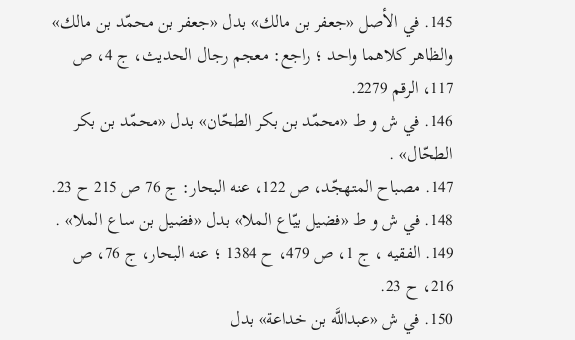145. في الأصل «جعفر بن مالك» بدل «جعفر بن محمّد بن مالك» والظاهر كلاهما واحد ؛ راجع: معجم رجال الحديث، ج 4، ص 117، الرقم 2279.
146. في ش و ط «محمّد بن بكر الطحّان» بدل «محمّد بن بكر الطحّال» .
147. مصباح المتهجّد، ص 122، عنه البحار: ج 76 ص 215 ح 23.
148. في ش و ط «فضيل بيّاع الملا» بدل «فضيل بن ساع الملا» .
149. الفقيه ، ج 1، ص 479، ح 1384 ؛ عنه البحار، ج 76، ص 216، ح 23.
150. في ش «عبداللَّه بن خداعة» بدل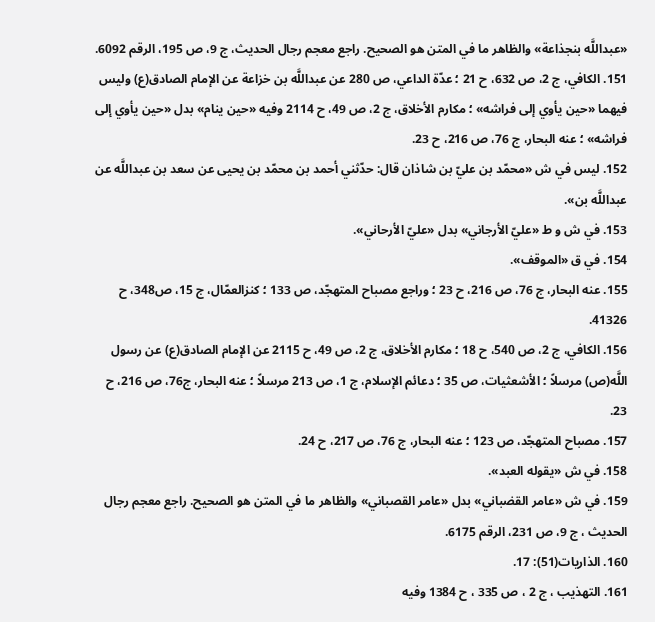«عبداللَّه بنجذاعة» والظاهر ما في المتن هو الصحيح. راجع معجم رجال الحديث، ج 9، ص 195، الرقم 6092.
151. الكافي، ج 2، ص 632، ح 21 ؛ عدّة الداعي، ص 280 عن عبداللَّه بن خزاعة عن الإمام الصادق(ع) وليس فيهما «حين يأوي إلى فراشه» ؛ مكارم الأخلاق، ج 2، ص 49، ح 2114 وفيه «حين ينام» بدل «حين يأوي إلى فراشه» ؛ عنه البحار، ج 76، ص 216، ح 23.
152. ليس في ش «محمّد بن عليّ بن شاذان قال: حدّثني أحمد بن محمّد بن يحيى عن سعد بن عبداللَّه عن عبداللَّه بن».
153. في ش و ط «عليّ الأرجاني» بدل «عليّ الأرحاني».
154. في ق «الموقف».
155. عنه البحار، ج 76، ص 216، ح 23 ؛ وراجع مصباح المتهجّد، ص 133 ؛ كنزالعمّال، ج 15، ص348، ح 41326.
156. الكافي، ج 2، ص 540، ح 18 ؛ مكارم الأخلاق، ج 2، ص 49، ح 2115 عن الإمام الصادق(ع) عن رسول اللَّه(ص) مرسلاً ؛ الأشعثيات، ص 35 ؛ دعائم الإسلام، ج 1، ص 213 مرسلاً ؛ عنه البحار، ج76، ص 216، ح 23.
157. مصباح المتهجّد، ص 123 ؛ عنه البحار، ج 76، ص 217، ح 24.
158. في ش «يقوله العبد».
159. في ش «عامر القضباني» بدل «عامر القصباني» والظاهر ما في المتن هو الصحيح. راجع معجم رجال الحديث ، ج 9، ص 231، الرقم 6175.
160. الذاريات(51): 17.
161. التهذيب ، ج 2 ، ص 335 ، ح 1384 وفيه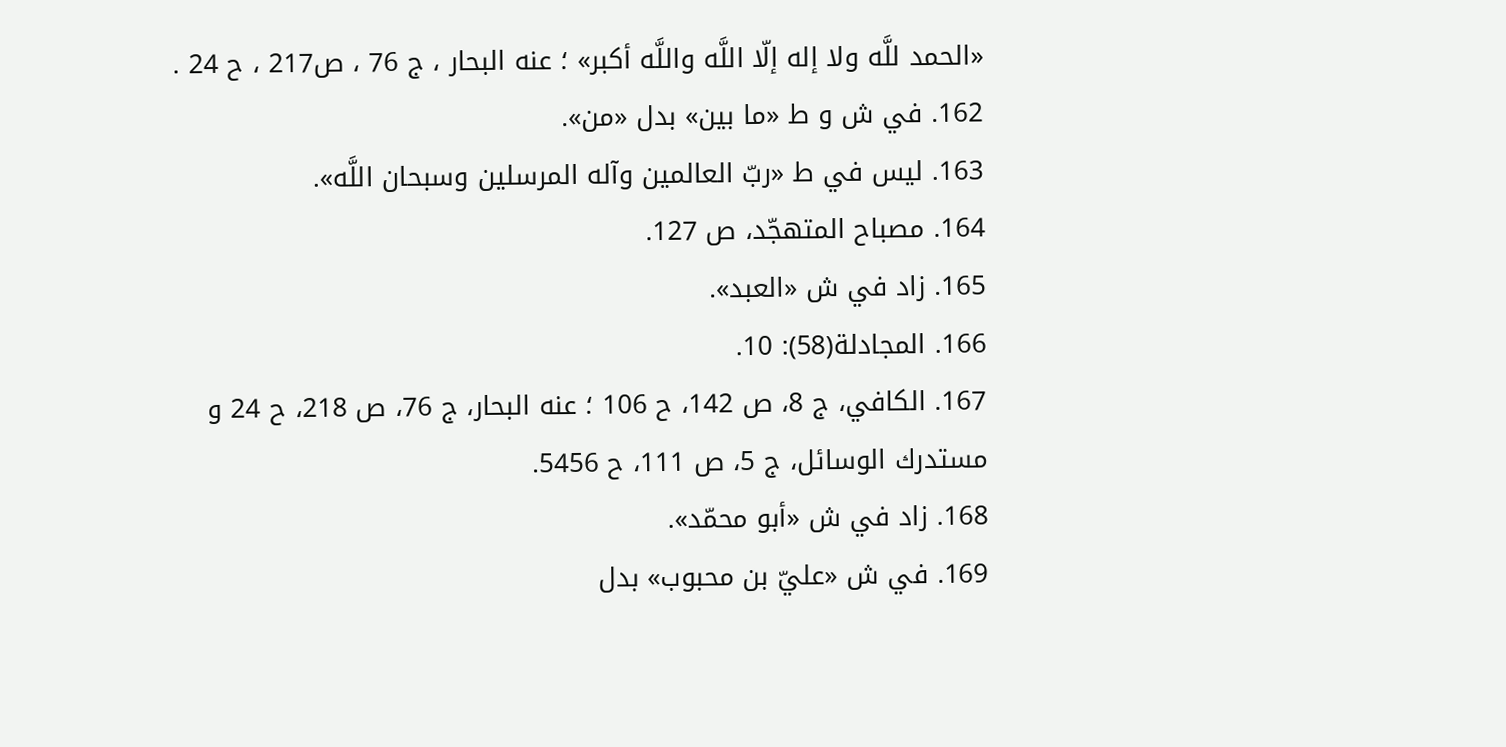«الحمد للَّه ولا إله إلّا اللَّه واللَّه أكبر» ؛ عنه البحار ، ج 76 ، ص217 ، ح 24 .
162. في ش و ط «ما بين» بدل «من».
163. ليس في ط «ربّ العالمين وآله المرسلين وسبحان اللَّه».
164. مصباح المتهجّد، ص 127.
165. زاد في ش «العبد».
166. المجادلة(58): 10.
167. الكافي، ج 8، ص 142، ح 106 ؛ عنه البحار، ج 76، ص 218، ح 24 و مستدرك الوسائل، ج 5، ص 111، ح 5456.
168. زاد في ش «أبو محمّد».
169. في ش «عليّ بن محبوب» بدل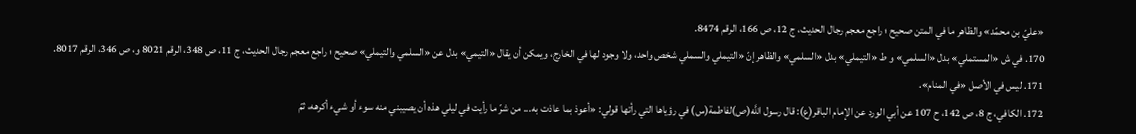«عليّ بن محمّد» والظاهر ما في المتن صحيح ؛ راجع معجم رجال الحديث، ج 12، ص 166، الرقم 8474.
170. في ش «المستملي» بدل «السلمي» و ط «التيملي» بدل «السلمي» والظاهر إنّ «التيملي والسملي شخص واحد، ولا وجود لها في الخارج، ويمكن أن يقال «التيمي» بدل عن «السلمي والتيملي» صحيح ؛ راجع معجم رجال الحديث، ج 11، ص 348، الرقم 8021 و، ص 346، الرقم 8017.
171. ليس في الأصل «في المنام».
172. الكافي، ج 8، ص 142، ح 107 عن أبي الورد عن الإمام الباقر(ع): قال رسول اللَّه(ص)لفاطمة(س) في رؤياها التي رأتها قولي: «أعوذ بما عاذت به... من شرّ ما رأيت في ليلي هذه أن يصيبني منه سوء أو شيء أكرهه، ثمّ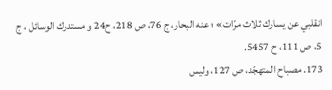انقلبي عن يسارك ثلاث مرّات» ؛ عنه البحار، ج 76، ص 218، ح24 و مستدرك الوسائل ، ج 5، ص 111، ح 5457.
173. مصباح المتهجّد، ص 127، وليس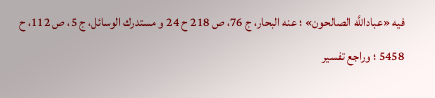فيه «عباداللَّه الصالحون» ؛ عنه البحار، ج 76، ص 218 ح 24 و مستدرك الوسائل، ج 5، ص 112، ح 5458 ؛ وراجع تفسير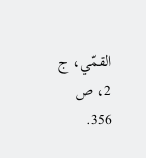القمّي، ج 2، ص 356.